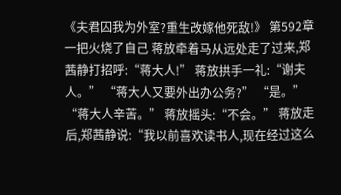《夫君囚我为外室?重生改嫁他死敌!》 第592章 一把火烧了自己 蒋放牵着马从远处走了过来,郑茜静打招呼:“蒋大人!” 蒋放拱手一礼:“谢夫人。” “蒋大人又要外出办公务?” “是。” “蒋大人辛苦。” 蒋放摇头:“不会。” 蒋放走后,郑茜静说:“我以前喜欢读书人,现在经过这么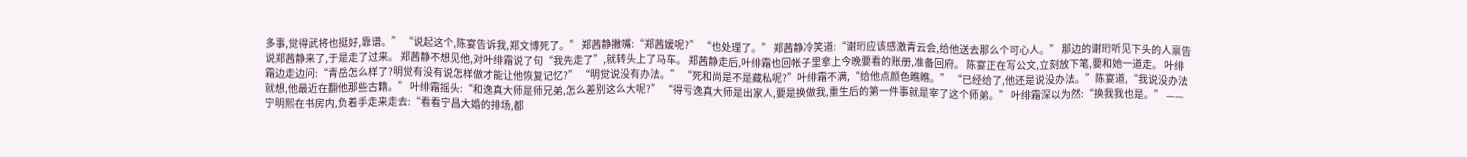多事,觉得武将也挺好,靠谱。” “说起这个,陈宴告诉我,郑文博死了。” 郑茜静撇嘴:“郑茜媛呢?” “也处理了。” 郑茜静冷笑道:“谢珩应该感激青云会,给他送去那么个可心人。” 那边的谢珩听见下头的人禀告说郑茜静来了,于是走了过来。 郑茜静不想见他,对叶绯霜说了句“我先走了”,就转头上了马车。 郑茜静走后,叶绯霜也回帐子里拿上今晚要看的账册,准备回府。 陈宴正在写公文,立刻放下笔,要和她一道走。 叶绯霜边走边问:“青岳怎么样了?明觉有没有说怎样做才能让他恢复记忆?” “明觉说没有办法。” “死和尚是不是藏私呢?”叶绯霜不满,“给他点颜色瞧瞧。” “已经给了,他还是说没办法。”陈宴道,“我说没办法就想,他最近在翻他那些古籍。” 叶绯霜摇头:“和逸真大师是师兄弟,怎么差别这么大呢?” “得亏逸真大师是出家人,要是换做我,重生后的第一件事就是宰了这个师弟。” 叶绯霜深以为然:“换我我也是。” —— 宁明熙在书房内,负着手走来走去:“看看宁昌大婚的排场,都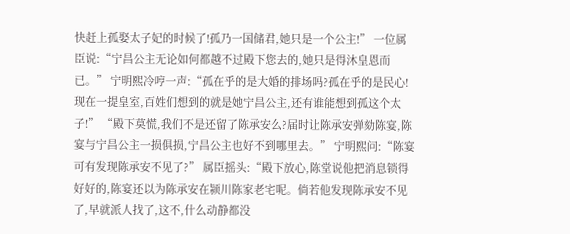快赶上孤娶太子妃的时候了!孤乃一国储君,她只是一个公主!” 一位属臣说:“宁昌公主无论如何都越不过殿下您去的,她只是得沐皇恩而已。” 宁明熙冷哼一声:“孤在乎的是大婚的排场吗?孤在乎的是民心!现在一提皇室,百姓们想到的就是她宁昌公主,还有谁能想到孤这个太子!” “殿下莫慌,我们不是还留了陈承安么?届时让陈承安弹劾陈宴,陈宴与宁昌公主一损俱损,宁昌公主也好不到哪里去。” 宁明熙问:“陈宴可有发现陈承安不见了?” 属臣摇头:“殿下放心,陈堂说他把消息锁得好好的,陈宴还以为陈承安在颍川陈家老宅呢。倘若他发现陈承安不见了,早就派人找了,这不,什么动静都没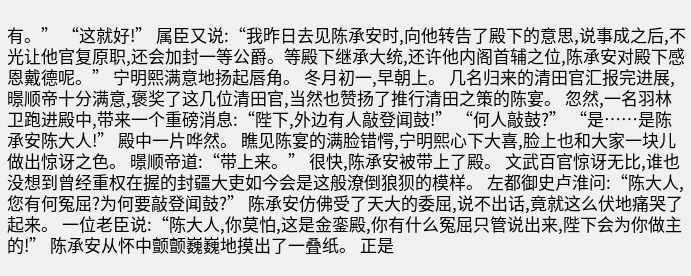有。” “这就好!” 属臣又说:“我昨日去见陈承安时,向他转告了殿下的意思,说事成之后,不光让他官复原职,还会加封一等公爵。等殿下继承大统,还许他内阁首辅之位,陈承安对殿下感恩戴德呢。” 宁明熙满意地扬起唇角。 冬月初一,早朝上。 几名归来的清田官汇报完进展,暻顺帝十分满意,褒奖了这几位清田官,当然也赞扬了推行清田之策的陈宴。 忽然,一名羽林卫跑进殿中,带来一个重磅消息:“陛下,外边有人敲登闻鼓!” “何人敲鼓?” “是……是陈承安陈大人!” 殿中一片哗然。 瞧见陈宴的满脸错愕,宁明熙心下大喜,脸上也和大家一块儿做出惊讶之色。 暻顺帝道:“带上来。” 很快,陈承安被带上了殿。 文武百官惊讶无比,谁也没想到曾经重权在握的封疆大吏如今会是这般潦倒狼狈的模样。 左都御史卢淮问:“陈大人,您有何冤屈?为何要敲登闻鼓?” 陈承安仿佛受了天大的委屈,说不出话,竟就这么伏地痛哭了起来。 一位老臣说:“陈大人,你莫怕,这是金銮殿,你有什么冤屈只管说出来,陛下会为你做主的!” 陈承安从怀中颤颤巍巍地摸出了一叠纸。 正是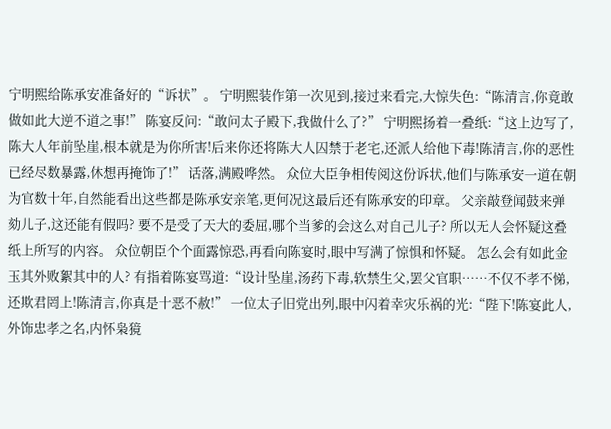宁明熙给陈承安准备好的“诉状”。 宁明熙装作第一次见到,接过来看完,大惊失色:“陈清言,你竟敢做如此大逆不道之事!” 陈宴反问:“敢问太子殿下,我做什么了?” 宁明熙扬着一叠纸:“这上边写了,陈大人年前坠崖,根本就是为你所害!后来你还将陈大人囚禁于老宅,还派人给他下毒!陈清言,你的恶性已经尽数暴露,休想再掩饰了!” 话落,满殿哗然。 众位大臣争相传阅这份诉状,他们与陈承安一道在朝为官数十年,自然能看出这些都是陈承安亲笔,更何况这最后还有陈承安的印章。 父亲敲登闻鼓来弹劾儿子,这还能有假吗? 要不是受了天大的委屈,哪个当爹的会这么对自己儿子? 所以无人会怀疑这叠纸上所写的内容。 众位朝臣个个面露惊恐,再看向陈宴时,眼中写满了惊惧和怀疑。 怎么会有如此金玉其外败絮其中的人? 有指着陈宴骂道:“设计坠崖,汤药下毒,软禁生父,罢父官职……不仅不孝不悌,还欺君罔上!陈清言,你真是十恶不赦!” 一位太子旧党出列,眼中闪着幸灾乐祸的光:“陛下!陈宴此人,外饰忠孝之名,内怀枭獍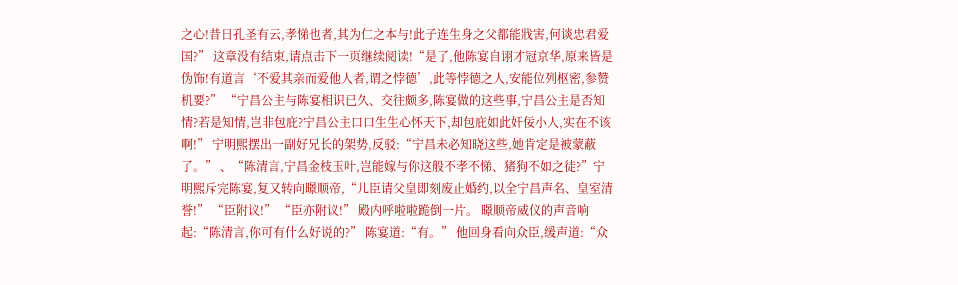之心!昔日孔圣有云,孝悌也者,其为仁之本与!此子连生身之父都能戕害,何谈忠君爱国?” 这章没有结束,请点击下一页继续阅读!“是了,他陈宴自诩才冠京华,原来皆是伪饰!有道言‘不爱其亲而爱他人者,谓之悖德’,此等悖德之人,安能位列枢密,参赞机要?” “宁昌公主与陈宴相识已久、交往颇多,陈宴做的这些事,宁昌公主是否知情?若是知情,岂非包庇?宁昌公主口口生生心怀天下,却包庇如此奸佞小人,实在不该啊!” 宁明熙摆出一副好兄长的架势,反驳:“宁昌未必知晓这些,她肯定是被蒙蔽了。” 、“陈清言,宁昌金枝玉叶,岂能嫁与你这般不孝不悌、猪狗不如之徒?”宁明熙斥完陈宴,复又转向暻顺帝,“儿臣请父皇即刻废止婚约,以全宁昌声名、皇室清誉!” “臣附议!” “臣亦附议!” 殿内呼啦啦跪倒一片。 暻顺帝威仪的声音响起:“陈清言,你可有什么好说的?” 陈宴道:“有。” 他回身看向众臣,缓声道:“众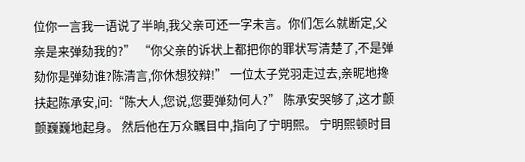位你一言我一语说了半晌,我父亲可还一字未言。你们怎么就断定,父亲是来弹劾我的?” “你父亲的诉状上都把你的罪状写清楚了,不是弹劾你是弹劾谁?陈清言,你休想狡辩!” 一位太子党羽走过去,亲昵地搀扶起陈承安,问:“陈大人,您说,您要弹劾何人?” 陈承安哭够了,这才颤颤巍巍地起身。 然后他在万众瞩目中,指向了宁明熙。 宁明熙顿时目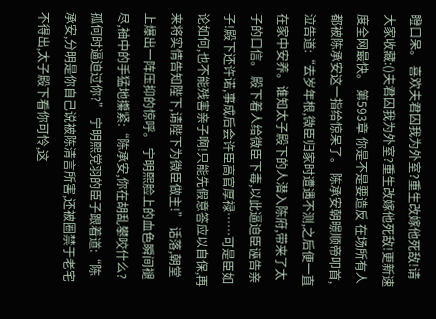瞪口呆。 喜欢夫君囚我为外室?重生改嫁他死敌!请大家收藏:()夫君囚我为外室?重生改嫁他死敌!更新速度全网最快。 第593章 你是不是要造反 在场所有人都被陈承安这一指给惊呆了。 陈承安朝暻顺帝叩首,泣告道:“去岁年根,微臣归家时遭遇不测,之后便一直在家中安养。谁知太子殿下的人潜入陈府,带来了太子的口信。 殿下着人给微臣下毒,以此逼迫臣诬告亲子!殿下还许诺,事成后会许臣高官厚禄……可是臣如论如何,也不能残害亲子啊!只能先假意答应以自保,再来将实情告知陛下,请陛下为微臣做主!” 话落,朝堂上爆出一阵压抑的惊呼。 宁明熙脸上的血色瞬间褪尽,袖中的手猛地攥紧:“陈承安,你在胡乱攀咬什么?孤何时逼迫过你?” 宁明熙党羽的臣子跟着道:“陈承安,分明是你自己说被陈清言所害,还被圈禁于老宅不得出,太子殿下看你可怜,这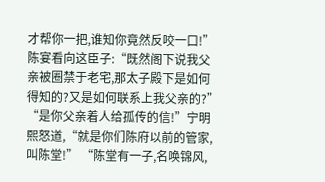才帮你一把,谁知你竟然反咬一口!” 陈宴看向这臣子:“既然阁下说我父亲被圈禁于老宅,那太子殿下是如何得知的?又是如何联系上我父亲的?” “是你父亲着人给孤传的信!”宁明熙怒道,“就是你们陈府以前的管家,叫陈堂!” “陈堂有一子,名唤锦风,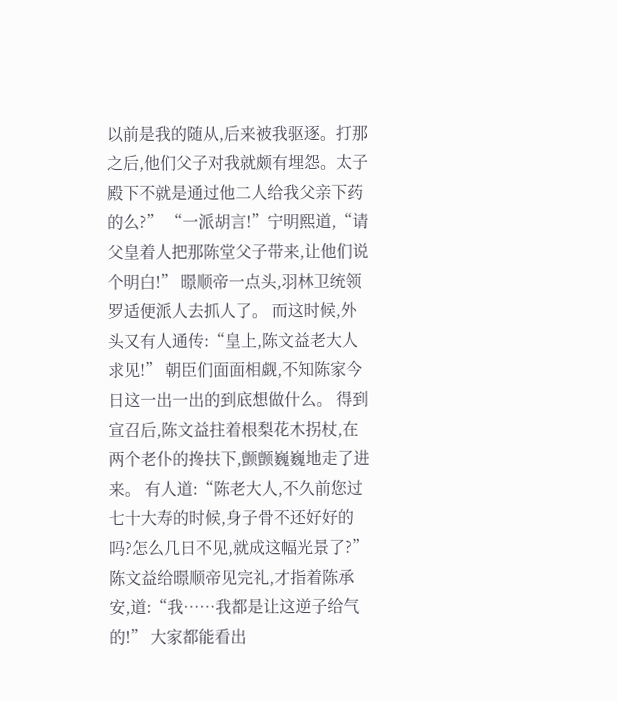以前是我的随从,后来被我驱逐。打那之后,他们父子对我就颇有埋怨。太子殿下不就是通过他二人给我父亲下药的么?” “一派胡言!”宁明熙道,“请父皇着人把那陈堂父子带来,让他们说个明白!” 暻顺帝一点头,羽林卫统领罗适便派人去抓人了。 而这时候,外头又有人通传:“皇上,陈文益老大人求见!” 朝臣们面面相觑,不知陈家今日这一出一出的到底想做什么。 得到宣召后,陈文益拄着根梨花木拐杖,在两个老仆的搀扶下,颤颤巍巍地走了进来。 有人道:“陈老大人,不久前您过七十大寿的时候,身子骨不还好好的吗?怎么几日不见,就成这幅光景了?” 陈文益给暻顺帝见完礼,才指着陈承安,道:“我……我都是让这逆子给气的!” 大家都能看出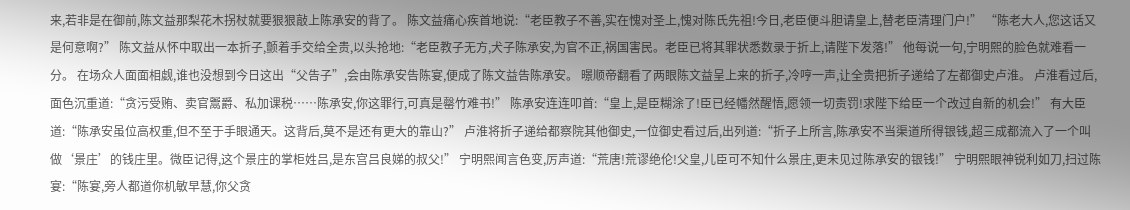来,若非是在御前,陈文益那梨花木拐杖就要狠狠敲上陈承安的背了。 陈文益痛心疾首地说:“老臣教子不善,实在愧对圣上,愧对陈氏先祖!今日,老臣便斗胆请皇上,替老臣清理门户!” “陈老大人,您这话又是何意啊?” 陈文益从怀中取出一本折子,颤着手交给全贵,以头抢地:“老臣教子无方,犬子陈承安,为官不正,祸国害民。老臣已将其罪状悉数录于折上,请陛下发落!” 他每说一句,宁明熙的脸色就难看一分。 在场众人面面相觑,谁也没想到今日这出“父告子”,会由陈承安告陈宴,便成了陈文益告陈承安。 暻顺帝翻看了两眼陈文益呈上来的折子,冷哼一声,让全贵把折子递给了左都御史卢淮。 卢淮看过后,面色沉重道:“贪污受贿、卖官鬻爵、私加课税……陈承安,你这罪行,可真是罄竹难书!” 陈承安连连叩首:“皇上,是臣糊涂了!臣已经幡然醒悟,愿领一切责罚!求陛下给臣一个改过自新的机会!” 有大臣道:“陈承安虽位高权重,但不至于手眼通天。这背后,莫不是还有更大的靠山?” 卢淮将折子递给都察院其他御史,一位御史看过后,出列道:“折子上所言,陈承安不当渠道所得银钱,超三成都流入了一个叫做‘景庄’的钱庄里。微臣记得,这个景庄的掌柜姓吕,是东宫吕良娣的叔父!” 宁明熙闻言色变,厉声道:“荒唐!荒谬绝伦!父皇,儿臣可不知什么景庄,更未见过陈承安的银钱!” 宁明熙眼神锐利如刀,扫过陈宴:“陈宴,旁人都道你机敏早慧,你父贪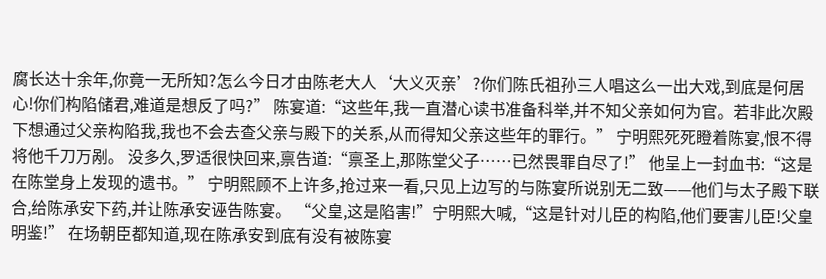腐长达十余年,你竟一无所知?怎么今日才由陈老大人‘大义灭亲’?你们陈氏祖孙三人唱这么一出大戏,到底是何居心!你们构陷储君,难道是想反了吗?” 陈宴道:“这些年,我一直潜心读书准备科举,并不知父亲如何为官。若非此次殿下想通过父亲构陷我,我也不会去查父亲与殿下的关系,从而得知父亲这些年的罪行。” 宁明熙死死瞪着陈宴,恨不得将他千刀万剐。 没多久,罗适很快回来,禀告道:“禀圣上,那陈堂父子……已然畏罪自尽了!” 他呈上一封血书:“这是在陈堂身上发现的遗书。” 宁明熙顾不上许多,抢过来一看,只见上边写的与陈宴所说别无二致——他们与太子殿下联合,给陈承安下药,并让陈承安诬告陈宴。 “父皇,这是陷害!”宁明熙大喊,“这是针对儿臣的构陷,他们要害儿臣!父皇明鉴!” 在场朝臣都知道,现在陈承安到底有没有被陈宴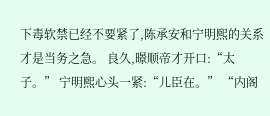下毒软禁已经不要紧了,陈承安和宁明熙的关系才是当务之急。 良久,暻顺帝才开口:“太子。” 宁明熙心头一紧:“儿臣在。” “内阁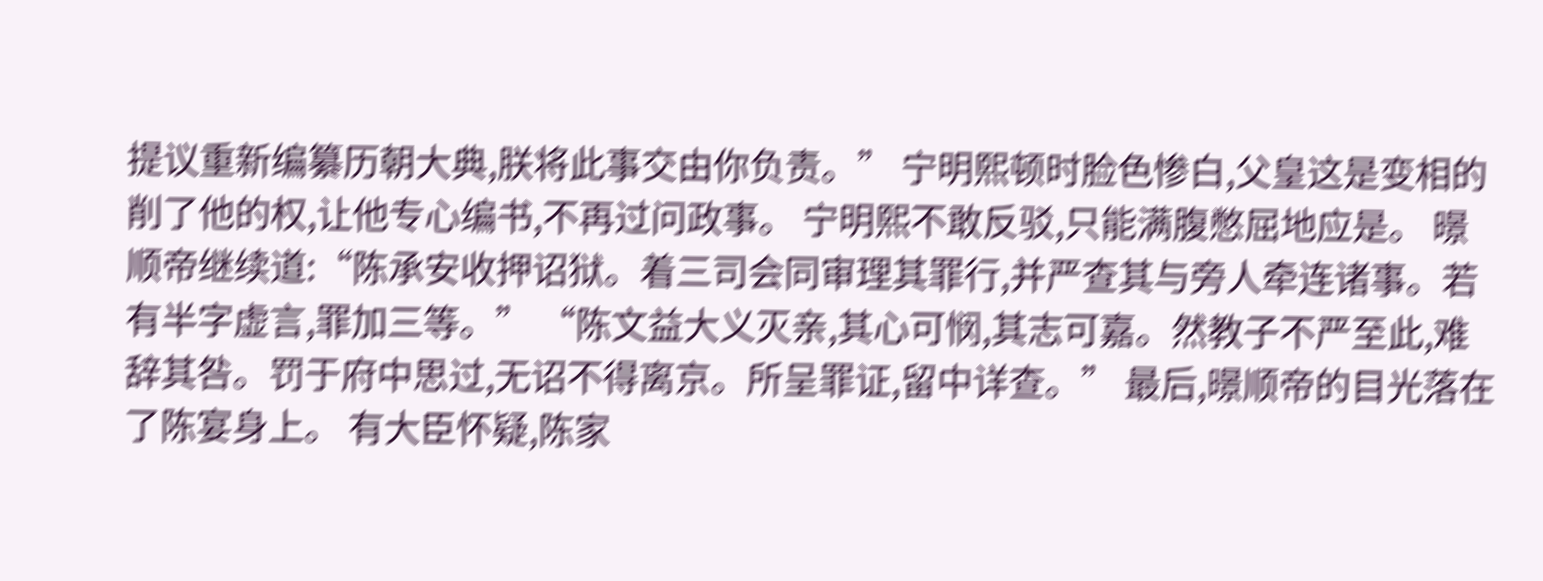提议重新编纂历朝大典,朕将此事交由你负责。” 宁明熙顿时脸色惨白,父皇这是变相的削了他的权,让他专心编书,不再过问政事。 宁明熙不敢反驳,只能满腹憋屈地应是。 暻顺帝继续道:“陈承安收押诏狱。着三司会同审理其罪行,并严查其与旁人牵连诸事。若有半字虚言,罪加三等。” “陈文益大义灭亲,其心可悯,其志可嘉。然教子不严至此,难辞其咎。罚于府中思过,无诏不得离京。所呈罪证,留中详查。” 最后,暻顺帝的目光落在了陈宴身上。 有大臣怀疑,陈家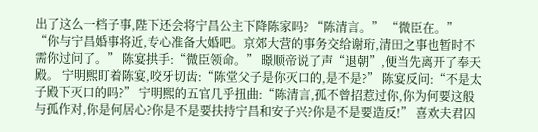出了这么一档子事,陛下还会将宁昌公主下降陈家吗? “陈清言。” “微臣在。” “你与宁昌婚事将近,专心准备大婚吧。京郊大营的事务交给谢珩,清田之事也暂时不需你过问了。” 陈宴拱手:“微臣领命。” 暻顺帝说了声“退朝”,便当先离开了奉天殿。 宁明熙盯着陈宴,咬牙切齿:“陈堂父子是你灭口的,是不是?” 陈宴反问:“不是太子殿下灭口的吗?” 宁明熙的五官几乎扭曲:“陈清言,孤不曾招惹过你,你为何要这般与孤作对,你是何居心?你是不是要扶持宁昌和安子兴?你是不是要造反!” 喜欢夫君囚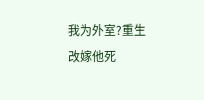我为外室?重生改嫁他死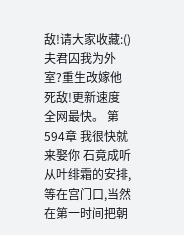敌!请大家收藏:()夫君囚我为外室?重生改嫁他死敌!更新速度全网最快。 第594章 我很快就来娶你 石竟成听从叶绯霜的安排,等在宫门口,当然在第一时间把朝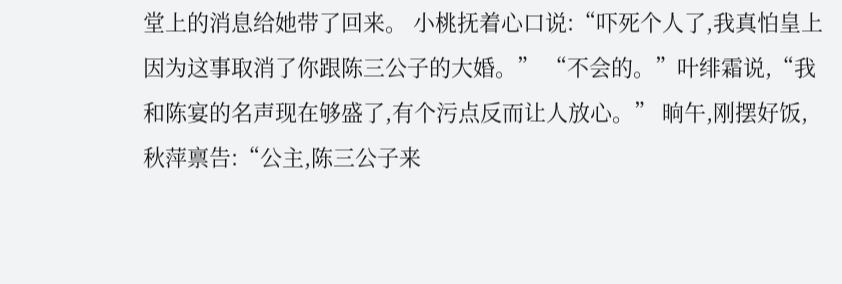堂上的消息给她带了回来。 小桃抚着心口说:“吓死个人了,我真怕皇上因为这事取消了你跟陈三公子的大婚。” “不会的。”叶绯霜说,“我和陈宴的名声现在够盛了,有个污点反而让人放心。” 晌午,刚摆好饭,秋萍禀告:“公主,陈三公子来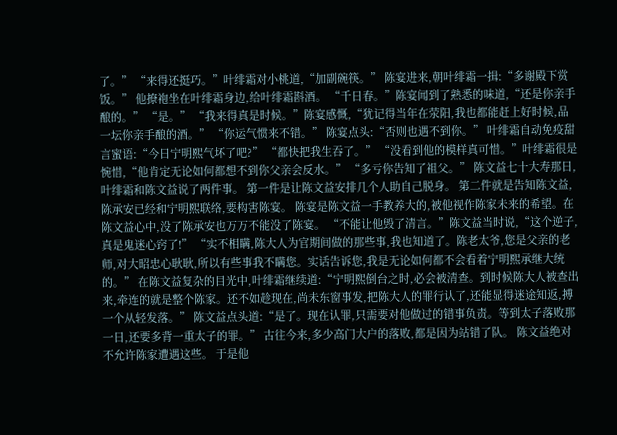了。” “来得还挺巧。”叶绯霜对小桃道,“加副碗筷。” 陈宴进来,朝叶绯霜一揖:“多谢殿下赏饭。” 他撩袍坐在叶绯霜身边,给叶绯霜斟酒。 “千日春。”陈宴闻到了熟悉的味道,“还是你亲手酿的。” “是。” “我来得真是时候。”陈宴感慨,“犹记得当年在荥阳,我也都能赶上好时候,品一坛你亲手酿的酒。” “你运气惯来不错。” 陈宴点头:“否则也遇不到你。” 叶绯霜自动免疫甜言蜜语:“今日宁明熙气坏了吧?” “都快把我生吞了。” “没看到他的模样真可惜。”叶绯霜很是惋惜,“他肯定无论如何都想不到你父亲会反水。” “多亏你告知了祖父。” 陈文益七十大寿那日,叶绯霜和陈文益说了两件事。 第一件是让陈文益安排几个人助自己脱身。 第二件就是告知陈文益,陈承安已经和宁明熙联络,要构害陈宴。 陈宴是陈文益一手教养大的,被他视作陈家未来的希望。在陈文益心中,没了陈承安也万万不能没了陈宴。 “不能让他毁了清言。”陈文益当时说,“这个逆子,真是鬼迷心窍了!” “实不相瞒,陈大人为官期间做的那些事,我也知道了。陈老太爷,您是父亲的老师,对大昭忠心耿耿,所以有些事我不瞒您。实话告诉您,我是无论如何都不会看着宁明熙承继大统的。” 在陈文益复杂的目光中,叶绯霜继续道:“宁明熙倒台之时,必会被清查。到时候陈大人被查出来,牵连的就是整个陈家。还不如趁现在,尚未东窗事发,把陈大人的罪行认了,还能显得迷途知返,搏一个从轻发落。” 陈文益点头道:“是了。现在认罪,只需要对他做过的错事负责。等到太子落败那一日,还要多背一重太子的罪。” 古往今来,多少高门大户的落败,都是因为站错了队。 陈文益绝对不允许陈家遭遇这些。 于是他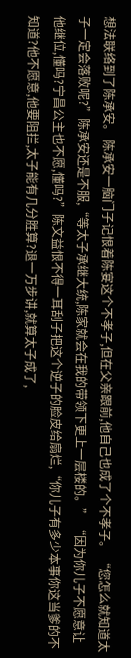想法联络到了陈承安。 陈承安一脑门子记恨着陈宴这个不孝子,但在父亲跟前,他自己也成了个不孝子。 “您怎么就知道太子一定会落败呢?”陈承安还是不服,“等太子承继大统,陈家就会在我的带领下更上一层楼的。” “因为你儿子不愿意让他继位,懂吗?宁昌公主也不愿,懂吗?”陈文益恨不得一耳刮子把这个逆子的脸皮给扇烂,“你儿子有多少本事你这当爹的不知道?他不愿意,他要阻拦,太子能有几分胜算?退一万步讲,就算太子成了,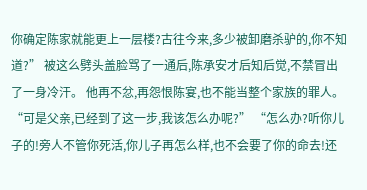你确定陈家就能更上一层楼?古往今来,多少被卸磨杀驴的,你不知道?” 被这么劈头盖脸骂了一通后,陈承安才后知后觉,不禁冒出了一身冷汗。 他再不忿,再怨恨陈宴,也不能当整个家族的罪人。 “可是父亲,已经到了这一步,我该怎么办呢?” “怎么办?听你儿子的!旁人不管你死活,你儿子再怎么样,也不会要了你的命去!还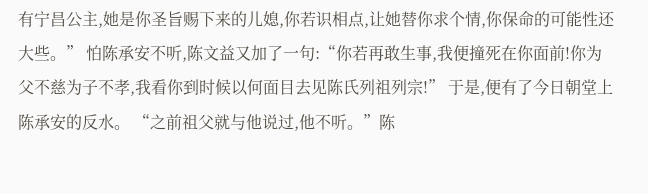有宁昌公主,她是你圣旨赐下来的儿媳,你若识相点,让她替你求个情,你保命的可能性还大些。” 怕陈承安不听,陈文益又加了一句:“你若再敢生事,我便撞死在你面前!你为父不慈为子不孝,我看你到时候以何面目去见陈氏列祖列宗!” 于是,便有了今日朝堂上陈承安的反水。 “之前祖父就与他说过,他不听。”陈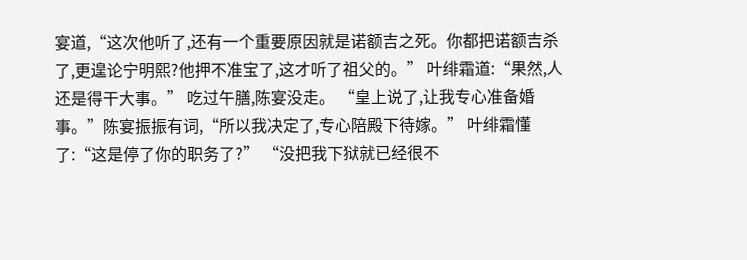宴道,“这次他听了,还有一个重要原因就是诺额吉之死。你都把诺额吉杀了,更遑论宁明熙?他押不准宝了,这才听了祖父的。” 叶绯霜道:“果然,人还是得干大事。” 吃过午膳,陈宴没走。 “皇上说了,让我专心准备婚事。”陈宴振振有词,“所以我决定了,专心陪殿下待嫁。” 叶绯霜懂了:“这是停了你的职务了?” “没把我下狱就已经很不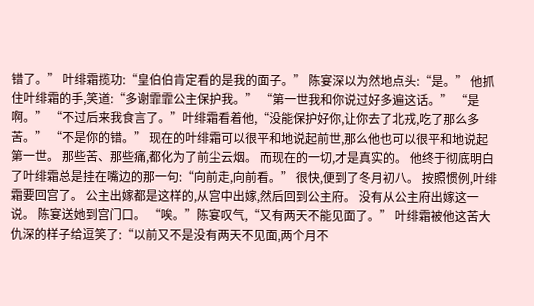错了。” 叶绯霜揽功:“皇伯伯肯定看的是我的面子。” 陈宴深以为然地点头:“是。” 他抓住叶绯霜的手,笑道:“多谢霏霏公主保护我。” “第一世我和你说过好多遍这话。” “是啊。” “不过后来我食言了。”叶绯霜看着他,“没能保护好你,让你去了北戎,吃了那么多苦。” “不是你的错。” 现在的叶绯霜可以很平和地说起前世,那么他也可以很平和地说起第一世。 那些苦、那些痛,都化为了前尘云烟。 而现在的一切,才是真实的。 他终于彻底明白了叶绯霜总是挂在嘴边的那一句:“向前走,向前看。” 很快,便到了冬月初八。 按照惯例,叶绯霜要回宫了。 公主出嫁都是这样的,从宫中出嫁,然后回到公主府。 没有从公主府出嫁这一说。 陈宴送她到宫门口。 “唉。”陈宴叹气,“又有两天不能见面了。” 叶绯霜被他这苦大仇深的样子给逗笑了:“以前又不是没有两天不见面,两个月不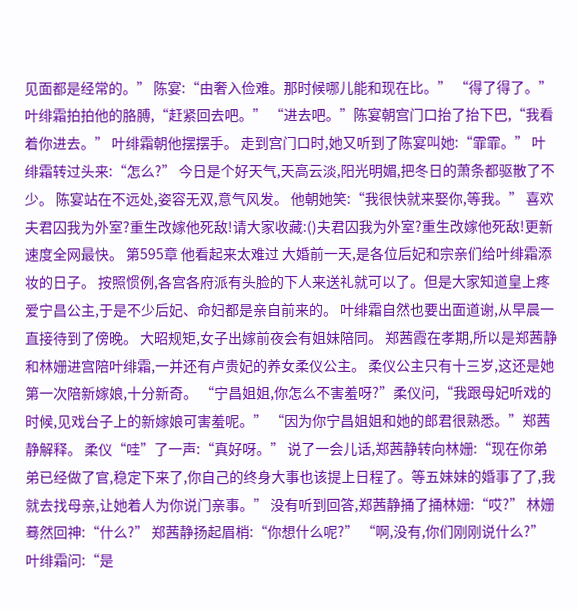见面都是经常的。” 陈宴:“由奢入俭难。那时候哪儿能和现在比。” “得了得了。”叶绯霜拍拍他的胳膊,“赶紧回去吧。” “进去吧。”陈宴朝宫门口抬了抬下巴,“我看着你进去。” 叶绯霜朝他摆摆手。 走到宫门口时,她又听到了陈宴叫她:“霏霏。” 叶绯霜转过头来:“怎么?” 今日是个好天气,天高云淡,阳光明媚,把冬日的萧条都驱散了不少。 陈宴站在不远处,姿容无双,意气风发。 他朝她笑:“我很快就来娶你,等我。” 喜欢夫君囚我为外室?重生改嫁他死敌!请大家收藏:()夫君囚我为外室?重生改嫁他死敌!更新速度全网最快。 第595章 他看起来太难过 大婚前一天,是各位后妃和宗亲们给叶绯霜添妆的日子。 按照惯例,各宫各府派有头脸的下人来送礼就可以了。但是大家知道皇上疼爱宁昌公主,于是不少后妃、命妇都是亲自前来的。 叶绯霜自然也要出面道谢,从早晨一直接待到了傍晚。 大昭规矩,女子出嫁前夜会有姐妹陪同。 郑茜霞在孝期,所以是郑茜静和林姗进宫陪叶绯霜,一并还有卢贵妃的养女柔仪公主。 柔仪公主只有十三岁,这还是她第一次陪新嫁娘,十分新奇。 “宁昌姐姐,你怎么不害羞呀?”柔仪问,“我跟母妃听戏的时候,见戏台子上的新嫁娘可害羞呢。” “因为你宁昌姐姐和她的郎君很熟悉。”郑茜静解释。 柔仪“哇”了一声:“真好呀。” 说了一会儿话,郑茜静转向林姗:“现在你弟弟已经做了官,稳定下来了,你自己的终身大事也该提上日程了。等五妹妹的婚事了了,我就去找母亲,让她着人为你说门亲事。” 没有听到回答,郑茜静捅了捅林姗:“哎?” 林姗蓦然回神:“什么?” 郑茜静扬起眉梢:“你想什么呢?” “啊,没有,你们刚刚说什么?” 叶绯霜问:“是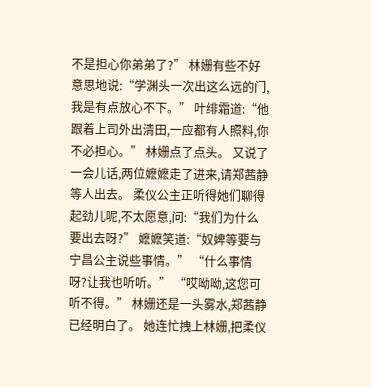不是担心你弟弟了?” 林姗有些不好意思地说:“学渊头一次出这么远的门,我是有点放心不下。” 叶绯霜道:“他跟着上司外出清田,一应都有人照料,你不必担心。” 林姗点了点头。 又说了一会儿话,两位嬷嬷走了进来,请郑茜静等人出去。 柔仪公主正听得她们聊得起劲儿呢,不太愿意,问:“我们为什么要出去呀?” 嬷嬷笑道:“奴婢等要与宁昌公主说些事情。” “什么事情呀?让我也听听。” “哎呦呦,这您可听不得。” 林姗还是一头雾水,郑茜静已经明白了。 她连忙拽上林姗,把柔仪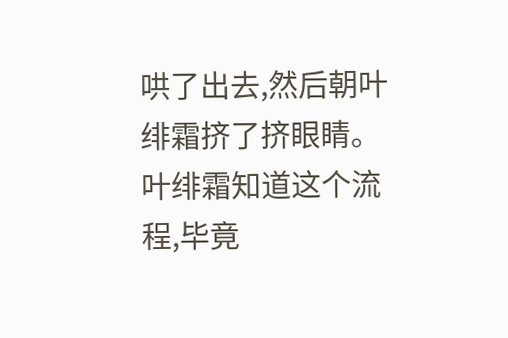哄了出去,然后朝叶绯霜挤了挤眼睛。 叶绯霜知道这个流程,毕竟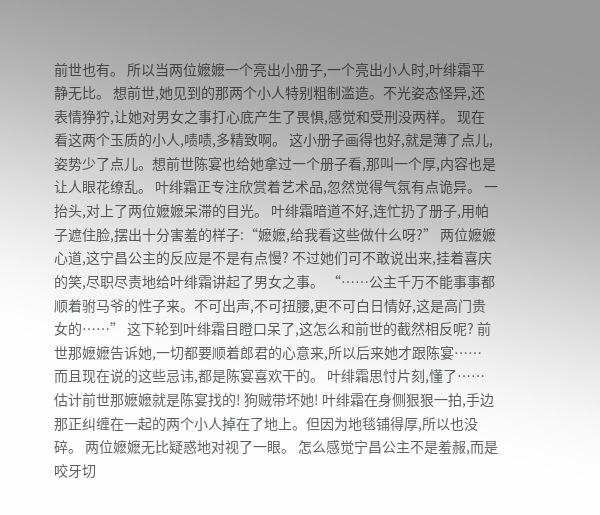前世也有。 所以当两位嬷嬷一个亮出小册子,一个亮出小人时,叶绯霜平静无比。 想前世,她见到的那两个小人特别粗制滥造。不光姿态怪异,还表情狰狞,让她对男女之事打心底产生了畏惧,感觉和受刑没两样。 现在看这两个玉质的小人,啧啧,多精致啊。 这小册子画得也好,就是薄了点儿,姿势少了点儿。想前世陈宴也给她拿过一个册子看,那叫一个厚,内容也是让人眼花缭乱。 叶绯霜正专注欣赏着艺术品,忽然觉得气氛有点诡异。 一抬头,对上了两位嬷嬷呆滞的目光。 叶绯霜暗道不好,连忙扔了册子,用帕子遮住脸,摆出十分害羞的样子:“嬷嬷,给我看这些做什么呀?” 两位嬷嬷心道,这宁昌公主的反应是不是有点慢? 不过她们可不敢说出来,挂着喜庆的笑,尽职尽责地给叶绯霜讲起了男女之事。 “……公主千万不能事事都顺着驸马爷的性子来。不可出声,不可扭腰,更不可白日情好,这是高门贵女的……” 这下轮到叶绯霜目瞪口呆了,这怎么和前世的截然相反呢? 前世那嬷嬷告诉她,一切都要顺着郎君的心意来,所以后来她才跟陈宴…… 而且现在说的这些忌讳,都是陈宴喜欢干的。 叶绯霜思忖片刻,懂了……估计前世那嬷嬷就是陈宴找的! 狗贼带坏她! 叶绯霜在身侧狠狠一拍,手边那正纠缠在一起的两个小人掉在了地上。但因为地毯铺得厚,所以也没碎。 两位嬷嬷无比疑惑地对视了一眼。 怎么感觉宁昌公主不是羞赧,而是咬牙切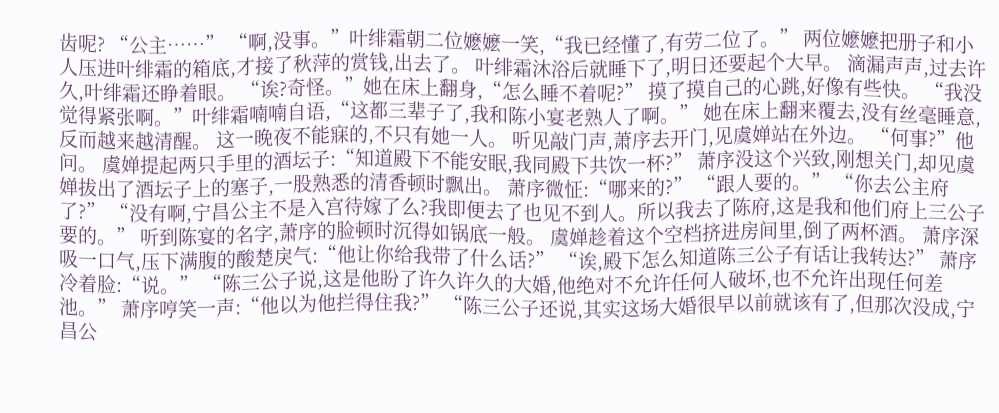齿呢? “公主……” “啊,没事。”叶绯霜朝二位嬷嬷一笑,“我已经懂了,有劳二位了。” 两位嬷嬷把册子和小人压进叶绯霜的箱底,才接了秋萍的赏钱,出去了。 叶绯霜沐浴后就睡下了,明日还要起个大早。 滴漏声声,过去许久,叶绯霜还睁着眼。 “诶?奇怪。”她在床上翻身,“怎么睡不着呢?” 摸了摸自己的心跳,好像有些快。 “我没觉得紧张啊。”叶绯霜喃喃自语,“这都三辈子了,我和陈小宴老熟人了啊。” 她在床上翻来覆去,没有丝毫睡意,反而越来越清醒。 这一晚夜不能寐的,不只有她一人。 听见敲门声,萧序去开门,见虞婵站在外边。 “何事?”他问。 虞婵提起两只手里的酒坛子:“知道殿下不能安眠,我同殿下共饮一杯?” 萧序没这个兴致,刚想关门,却见虞婵拔出了酒坛子上的塞子,一股熟悉的清香顿时飘出。 萧序微怔:“哪来的?” “跟人要的。” “你去公主府了?” “没有啊,宁昌公主不是入宫待嫁了么?我即便去了也见不到人。所以我去了陈府,这是我和他们府上三公子要的。” 听到陈宴的名字,萧序的脸顿时沉得如锅底一般。 虞婵趁着这个空档挤进房间里,倒了两杯酒。 萧序深吸一口气,压下满腹的酸楚戾气:“他让你给我带了什么话?” “诶,殿下怎么知道陈三公子有话让我转达?” 萧序冷着脸:“说。” “陈三公子说,这是他盼了许久许久的大婚,他绝对不允许任何人破坏,也不允许出现任何差池。” 萧序哼笑一声:“他以为他拦得住我?” “陈三公子还说,其实这场大婚很早以前就该有了,但那次没成,宁昌公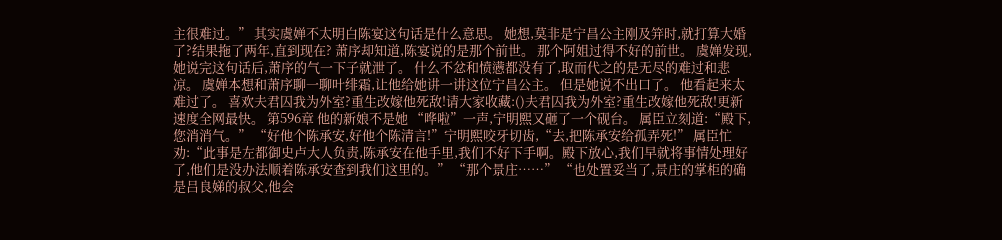主很难过。” 其实虞婵不太明白陈宴这句话是什么意思。 她想,莫非是宁昌公主刚及笄时,就打算大婚了?结果拖了两年,直到现在? 萧序却知道,陈宴说的是那个前世。 那个阿姐过得不好的前世。 虞婵发现,她说完这句话后,萧序的气一下子就泄了。 什么不忿和愤懑都没有了,取而代之的是无尽的难过和悲凉。 虞婵本想和萧序聊一聊叶绯霜,让他给她讲一讲这位宁昌公主。 但是她说不出口了。 他看起来太难过了。 喜欢夫君囚我为外室?重生改嫁他死敌!请大家收藏:()夫君囚我为外室?重生改嫁他死敌!更新速度全网最快。 第596章 他的新娘不是她 “哗啦”一声,宁明熙又砸了一个砚台。 属臣立刻道:“殿下,您消消气。” “好他个陈承安,好他个陈清言!”宁明熙咬牙切齿,“去,把陈承安给孤弄死!” 属臣忙劝:“此事是左都御史卢大人负责,陈承安在他手里,我们不好下手啊。殿下放心,我们早就将事情处理好了,他们是没办法顺着陈承安查到我们这里的。” “那个景庄……” “也处置妥当了,景庄的掌柜的确是吕良娣的叔父,他会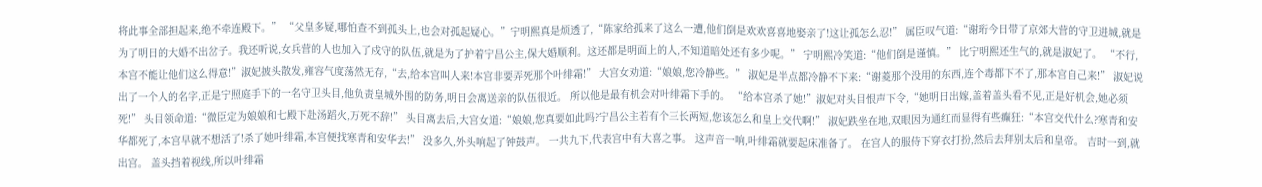将此事全部担起来,绝不牵连殿下。” “父皇多疑,哪怕查不到孤头上,也会对孤起疑心。”宁明熙真是烦透了,“陈家给孤来了这么一遭,他们倒是欢欢喜喜地娶亲了!这让孤怎么忍!” 属臣叹气道:“谢珩今日带了京郊大营的守卫进城,就是为了明日的大婚不出岔子。我还听说,女兵营的人也加入了戍守的队伍,就是为了护着宁昌公主,保大婚顺利。这还都是明面上的人,不知道暗处还有多少呢。” 宁明熙冷笑道:“他们倒是谨慎。” 比宁明熙还生气的,就是淑妃了。 “不行,本宫不能让他们这么得意!”淑妃披头散发,雍容气度荡然无存,“去,给本宫叫人来!本宫非要弄死那个叶绯霜!” 大宫女劝道:“娘娘,您冷静些。” 淑妃是半点都冷静不下来:“谢菱那个没用的东西,连个毒都下不了,那本宫自己来!” 淑妃说出了一个人的名字,正是宁照庭手下的一名守卫头目,他负责皇城外围的防务,明日会离送亲的队伍很近。 所以他是最有机会对叶绯霜下手的。 “给本宫杀了她!”淑妃对头目恨声下令,“她明日出嫁,盖着盖头看不见,正是好机会,她必须死!” 头目领命道:“微臣定为娘娘和七殿下赴汤蹈火,万死不辞!” 头目离去后,大宫女道:“娘娘,您真要如此吗?宁昌公主若有个三长两短,您该怎么和皇上交代啊!” 淑妃跌坐在地,双眼因为通红而显得有些癫狂:“本宫交代什么?寒青和安华都死了,本宫早就不想活了!杀了她叶绯霜,本宫便找寒青和安华去!” 没多久,外头响起了钟鼓声。 一共九下,代表宫中有大喜之事。 这声音一响,叶绯霜就要起床准备了。 在宫人的服侍下穿衣打扮,然后去拜别太后和皇帝。 吉时一到,就出宫。 盖头挡着视线,所以叶绯霜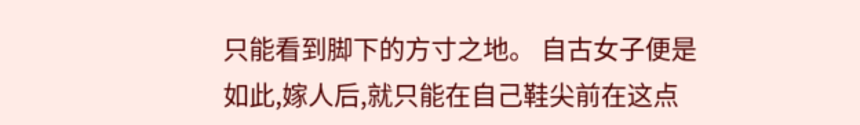只能看到脚下的方寸之地。 自古女子便是如此,嫁人后,就只能在自己鞋尖前在这点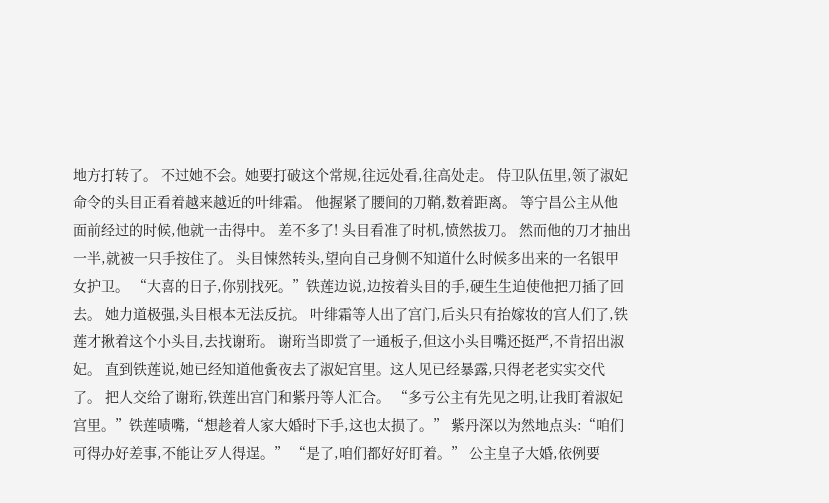地方打转了。 不过她不会。她要打破这个常规,往远处看,往高处走。 侍卫队伍里,领了淑妃命令的头目正看着越来越近的叶绯霜。 他握紧了腰间的刀鞘,数着距离。 等宁昌公主从他面前经过的时候,他就一击得中。 差不多了! 头目看准了时机,愤然拔刀。 然而他的刀才抽出一半,就被一只手按住了。 头目悚然转头,望向自己身侧不知道什么时候多出来的一名银甲女护卫。 “大喜的日子,你别找死。”铁莲边说,边按着头目的手,硬生生迫使他把刀插了回去。 她力道极强,头目根本无法反抗。 叶绯霜等人出了宫门,后头只有抬嫁妆的宫人们了,铁莲才揪着这个小头目,去找谢珩。 谢珩当即赏了一通板子,但这小头目嘴还挺严,不肯招出淑妃。 直到铁莲说,她已经知道他夤夜去了淑妃宫里。这人见已经暴露,只得老老实实交代了。 把人交给了谢珩,铁莲出宫门和紫丹等人汇合。 “多亏公主有先见之明,让我盯着淑妃宫里。”铁莲啧嘴,“想趁着人家大婚时下手,这也太损了。” 紫丹深以为然地点头:“咱们可得办好差事,不能让歹人得逞。” “是了,咱们都好好盯着。” 公主皇子大婚,依例要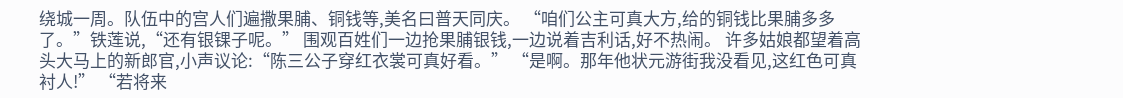绕城一周。队伍中的宫人们遍撒果脯、铜钱等,美名曰普天同庆。 “咱们公主可真大方,给的铜钱比果脯多多了。”铁莲说,“还有银锞子呢。” 围观百姓们一边抢果脯银钱,一边说着吉利话,好不热闹。 许多姑娘都望着高头大马上的新郎官,小声议论:“陈三公子穿红衣裳可真好看。” “是啊。那年他状元游街我没看见,这红色可真衬人!” “若将来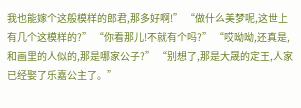我也能嫁个这般模样的郎君,那多好啊!” “做什么美梦呢,这世上有几个这模样的?” “你看那儿!不就有个吗?” “哎呦呦,还真是,和画里的人似的,那是哪家公子?” “别想了,那是大晟的定王,人家已经娶了乐嘉公主了。”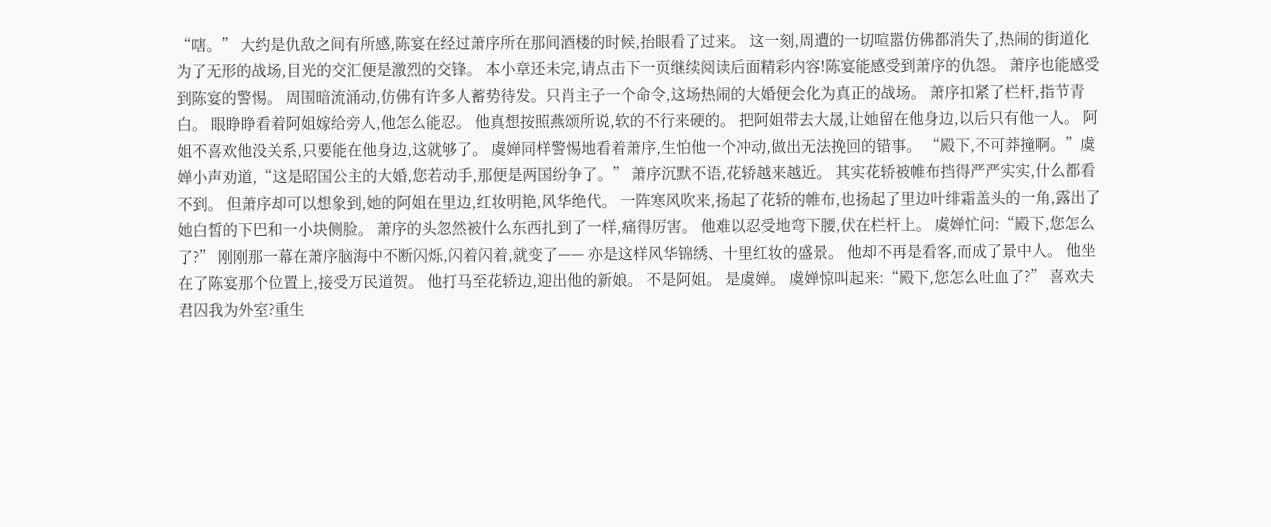“嗐。” 大约是仇敌之间有所感,陈宴在经过萧序所在那间酒楼的时候,抬眼看了过来。 这一刻,周遭的一切喧嚣仿佛都消失了,热闹的街道化为了无形的战场,目光的交汇便是激烈的交锋。 本小章还未完,请点击下一页继续阅读后面精彩内容!陈宴能感受到萧序的仇怨。 萧序也能感受到陈宴的警惕。 周围暗流涌动,仿佛有许多人蓄势待发。只肖主子一个命令,这场热闹的大婚便会化为真正的战场。 萧序扣紧了栏杆,指节青白。 眼睁睁看着阿姐嫁给旁人,他怎么能忍。 他真想按照燕颂所说,软的不行来硬的。 把阿姐带去大晟,让她留在他身边,以后只有他一人。 阿姐不喜欢他没关系,只要能在他身边,这就够了。 虞婵同样警惕地看着萧序,生怕他一个冲动,做出无法挽回的错事。 “殿下,不可莽撞啊。”虞婵小声劝道,“这是昭国公主的大婚,您若动手,那便是两国纷争了。” 萧序沉默不语,花轿越来越近。 其实花轿被帷布挡得严严实实,什么都看不到。 但萧序却可以想象到,她的阿姐在里边,红妆明艳,风华绝代。 一阵寒风吹来,扬起了花轿的帷布,也扬起了里边叶绯霜盖头的一角,露出了她白皙的下巴和一小块侧脸。 萧序的头忽然被什么东西扎到了一样,痛得厉害。 他难以忍受地弯下腰,伏在栏杆上。 虞婵忙问:“殿下,您怎么了?” 刚刚那一幕在萧序脑海中不断闪烁,闪着闪着,就变了—— 亦是这样风华锦绣、十里红妆的盛景。 他却不再是看客,而成了景中人。 他坐在了陈宴那个位置上,接受万民道贺。 他打马至花轿边,迎出他的新娘。 不是阿姐。 是虞婵。 虞婵惊叫起来:“殿下,您怎么吐血了?” 喜欢夫君囚我为外室?重生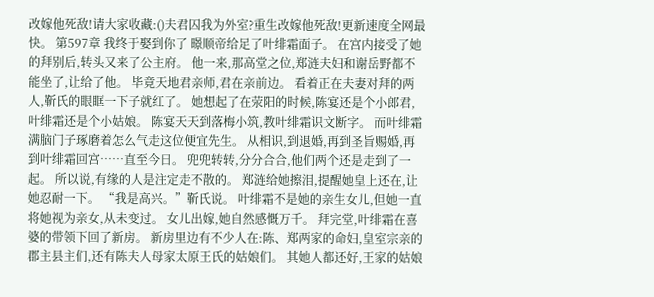改嫁他死敌!请大家收藏:()夫君囚我为外室?重生改嫁他死敌!更新速度全网最快。 第597章 我终于娶到你了 暻顺帝给足了叶绯霜面子。 在宫内接受了她的拜别后,转头又来了公主府。 他一来,那高堂之位,郑涟夫妇和谢岳野都不能坐了,让给了他。 毕竟天地君亲师,君在亲前边。 看着正在夫妻对拜的两人,靳氏的眼眶一下子就红了。 她想起了在荥阳的时候,陈宴还是个小郎君,叶绯霜还是个小姑娘。 陈宴天天到落梅小筑,教叶绯霜识文断字。 而叶绯霜满脑门子琢磨着怎么气走这位便宜先生。 从相识,到退婚,再到圣旨赐婚,再到叶绯霜回宫……直至今日。 兜兜转转,分分合合,他们两个还是走到了一起。 所以说,有缘的人是注定走不散的。 郑涟给她擦泪,提醒她皇上还在,让她忍耐一下。 “我是高兴。”靳氏说。 叶绯霜不是她的亲生女儿,但她一直将她视为亲女,从未变过。 女儿出嫁,她自然感慨万千。 拜完堂,叶绯霜在喜婆的带领下回了新房。 新房里边有不少人在:陈、郑两家的命妇,皇室宗亲的郡主县主们,还有陈夫人母家太原王氏的姑娘们。 其她人都还好,王家的姑娘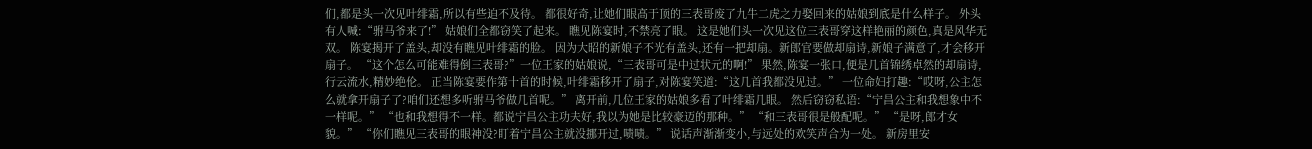们,都是头一次见叶绯霜,所以有些迫不及待。 都很好奇,让她们眼高于顶的三表哥废了九牛二虎之力娶回来的姑娘到底是什么样子。 外头有人喊:“驸马爷来了!” 姑娘们全都窃笑了起来。 瞧见陈宴时,不禁亮了眼。 这是她们头一次见这位三表哥穿这样艳丽的颜色,真是风华无双。 陈宴揭开了盖头,却没有瞧见叶绯霜的脸。 因为大昭的新娘子不光有盖头,还有一把却扇。新郎官要做却扇诗,新娘子满意了,才会移开扇子。 “这个怎么可能难得倒三表哥?”一位王家的姑娘说,“三表哥可是中过状元的啊!” 果然,陈宴一张口,便是几首锦绣卓然的却扇诗,行云流水,精妙绝伦。 正当陈宴要作第十首的时候,叶绯霜移开了扇子,对陈宴笑道:“这几首我都没见过。” 一位命妇打趣:“哎呀,公主怎么就拿开扇子了?咱们还想多听驸马爷做几首呢。” 离开前,几位王家的姑娘多看了叶绯霜几眼。 然后窃窃私语:“宁昌公主和我想象中不一样呢。” “也和我想得不一样。都说宁昌公主功夫好,我以为她是比较豪迈的那种。” “和三表哥很是般配呢。” “是呀,郎才女貌。” “你们瞧见三表哥的眼神没?盯着宁昌公主就没挪开过,啧啧。” 说话声渐渐变小,与远处的欢笑声合为一处。 新房里安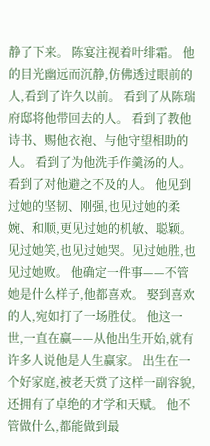静了下来。 陈宴注视着叶绯霜。 他的目光幽远而沉静,仿佛透过眼前的人,看到了许久以前。 看到了从陈瑞府邸将他带回去的人。 看到了教他诗书、赐他衣袍、与他守望相助的人。 看到了为他洗手作羹汤的人。 看到了对他避之不及的人。 他见到过她的坚韧、刚强,也见过她的柔婉、和顺,更见过她的机敏、聪颖。 见过她笑,也见过她哭。见过她胜,也见过她败。 他确定一件事——不管她是什么样子,他都喜欢。 娶到喜欢的人,宛如打了一场胜仗。 他这一世,一直在赢——从他出生开始,就有许多人说他是人生赢家。 出生在一个好家庭,被老天赏了这样一副容貌,还拥有了卓绝的才学和天赋。 他不管做什么,都能做到最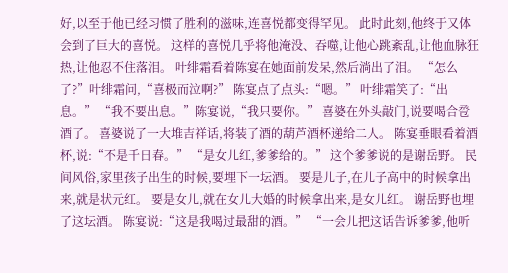好,以至于他已经习惯了胜利的滋味,连喜悦都变得罕见。 此时此刻,他终于又体会到了巨大的喜悦。 这样的喜悦几乎将他淹没、吞噬,让他心跳紊乱,让他血脉狂热,让他忍不住落泪。 叶绯霜看着陈宴在她面前发呆,然后淌出了泪。 “怎么了?”叶绯霜问,“喜极而泣啊?” 陈宴点了点头:“嗯。” 叶绯霜笑了:“出息。” “我不要出息。”陈宴说,“我只要你。” 喜婆在外头敲门,说要喝合卺酒了。 喜婆说了一大堆吉祥话,将装了酒的葫芦酒杯递给二人。 陈宴垂眼看着酒杯,说:“不是千日春。” “是女儿红,爹爹给的。” 这个爹爹说的是谢岳野。 民间风俗,家里孩子出生的时候,要埋下一坛酒。 要是儿子,在儿子高中的时候拿出来,就是状元红。 要是女儿,就在女儿大婚的时候拿出来,是女儿红。 谢岳野也埋了这坛酒。 陈宴说:“这是我喝过最甜的酒。” “一会儿把这话告诉爹爹,他听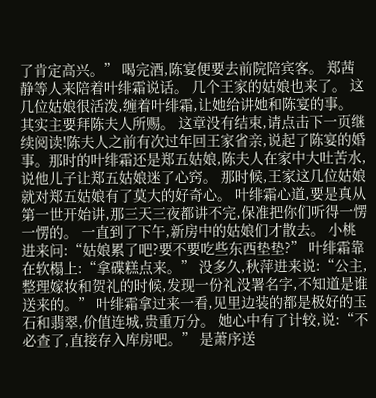了肯定高兴。” 喝完酒,陈宴便要去前院陪宾客。 郑茜静等人来陪着叶绯霜说话。 几个王家的姑娘也来了。 这几位姑娘很活泼,缠着叶绯霜,让她给讲她和陈宴的事。 其实主要拜陈夫人所赐。 这章没有结束,请点击下一页继续阅读!陈夫人之前有次过年回王家省亲,说起了陈宴的婚事。那时的叶绯霜还是郑五姑娘,陈夫人在家中大吐苦水,说他儿子让郑五姑娘迷了心窍。 那时候,王家这几位姑娘就对郑五姑娘有了莫大的好奇心。 叶绯霜心道,要是真从第一世开始讲,那三天三夜都讲不完,保准把你们听得一愣一愣的。 一直到了下午,新房中的姑娘们才散去。 小桃进来问:“姑娘累了吧?要不要吃些东西垫垫?” 叶绯霜靠在软榻上:“拿碟糕点来。” 没多久,秋萍进来说:“公主,整理嫁妆和贺礼的时候,发现一份礼没署名字,不知道是谁送来的。” 叶绯霜拿过来一看,见里边装的都是极好的玉石和翡翠,价值连城,贵重万分。 她心中有了计较,说:“不必查了,直接存入库房吧。” 是萧序送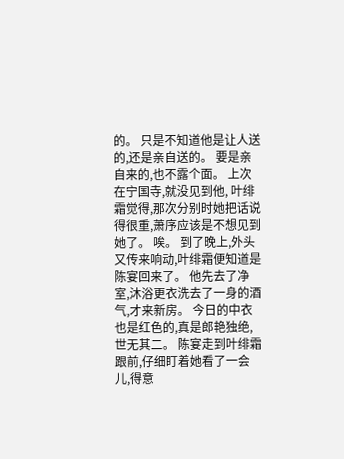的。 只是不知道他是让人送的,还是亲自送的。 要是亲自来的,也不露个面。 上次在宁国寺,就没见到他, 叶绯霜觉得,那次分别时她把话说得很重,萧序应该是不想见到她了。 唉。 到了晚上,外头又传来响动,叶绯霜便知道是陈宴回来了。 他先去了净室,沐浴更衣洗去了一身的酒气,才来新房。 今日的中衣也是红色的,真是郎艳独绝,世无其二。 陈宴走到叶绯霜跟前,仔细盯着她看了一会儿,得意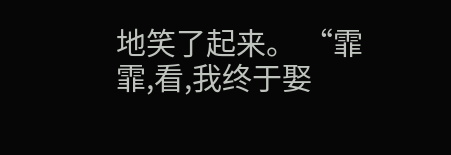地笑了起来。 “霏霏,看,我终于娶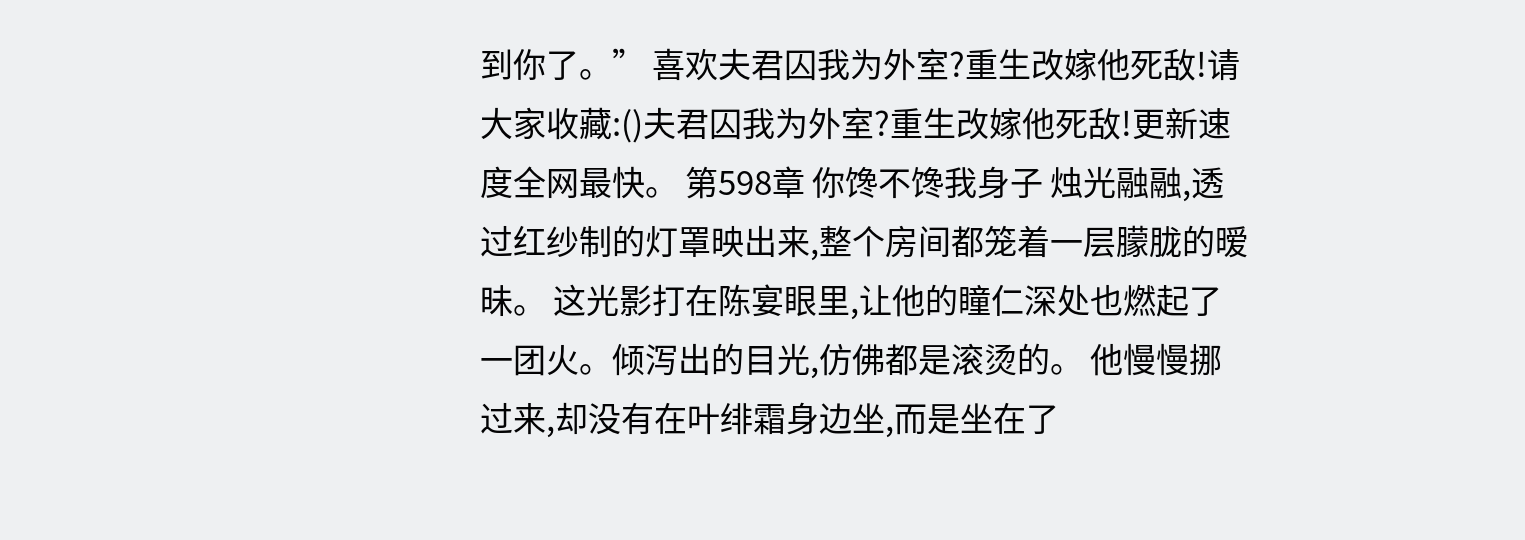到你了。” 喜欢夫君囚我为外室?重生改嫁他死敌!请大家收藏:()夫君囚我为外室?重生改嫁他死敌!更新速度全网最快。 第598章 你馋不馋我身子 烛光融融,透过红纱制的灯罩映出来,整个房间都笼着一层朦胧的暧昧。 这光影打在陈宴眼里,让他的瞳仁深处也燃起了一团火。倾泻出的目光,仿佛都是滚烫的。 他慢慢挪过来,却没有在叶绯霜身边坐,而是坐在了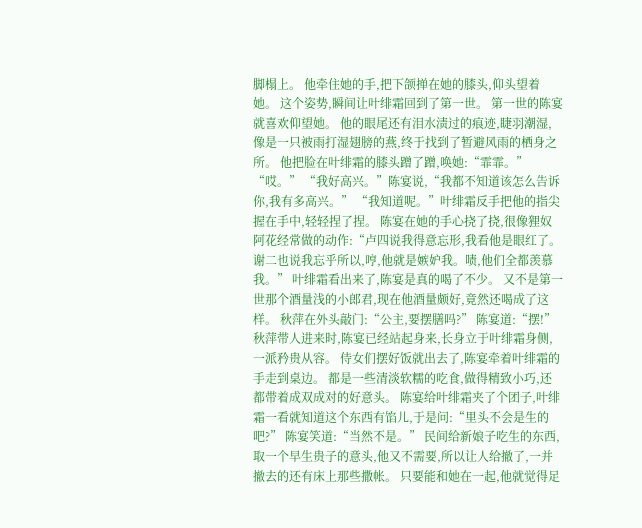脚榻上。 他牵住她的手,把下颌掸在她的膝头,仰头望着她。 这个姿势,瞬间让叶绯霜回到了第一世。 第一世的陈宴就喜欢仰望她。 他的眼尾还有泪水渍过的痕迹,睫羽潮湿,像是一只被雨打湿翅膀的燕,终于找到了暂避风雨的栖身之所。 他把脸在叶绯霜的膝头蹭了蹭,唤她:“霏霏。” “哎。” “我好高兴。”陈宴说,“我都不知道该怎么告诉你,我有多高兴。” “我知道呢。”叶绯霜反手把他的指尖握在手中,轻轻捏了捏。 陈宴在她的手心挠了挠,很像狸奴阿花经常做的动作:“卢四说我得意忘形,我看他是眼红了。谢二也说我忘乎所以,哼,他就是嫉妒我。啧,他们全都羡慕我。” 叶绯霜看出来了,陈宴是真的喝了不少。 又不是第一世那个酒量浅的小郎君,现在他酒量颇好,竟然还喝成了这样。 秋萍在外头敲门:“公主,要摆膳吗?” 陈宴道:“摆!” 秋萍带人进来时,陈宴已经站起身来,长身立于叶绯霜身侧,一派矜贵从容。 侍女们摆好饭就出去了,陈宴牵着叶绯霜的手走到桌边。 都是一些清淡软糯的吃食,做得精致小巧,还都带着成双成对的好意头。 陈宴给叶绯霜夹了个团子,叶绯霜一看就知道这个东西有馅儿,于是问:“里头不会是生的吧?” 陈宴笑道:“当然不是。” 民间给新娘子吃生的东西,取一个早生贵子的意头,他又不需要,所以让人给撤了,一并撤去的还有床上那些撒帐。 只要能和她在一起,他就觉得足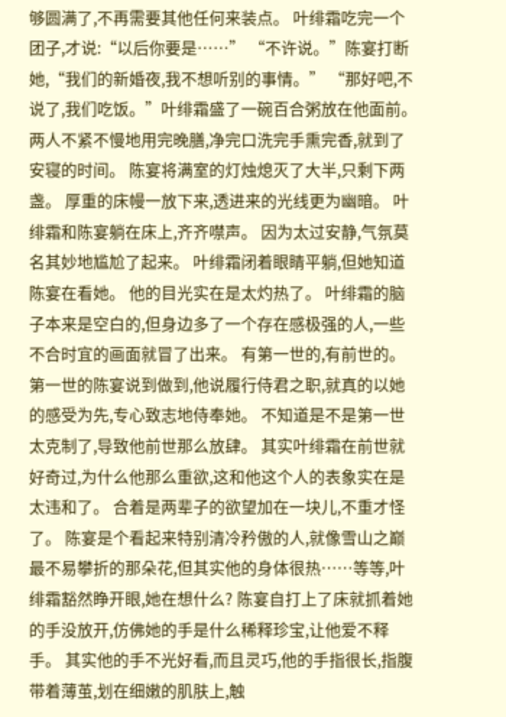够圆满了,不再需要其他任何来装点。 叶绯霜吃完一个团子,才说:“以后你要是……” “不许说。”陈宴打断她,“我们的新婚夜,我不想听别的事情。” “那好吧,不说了,我们吃饭。”叶绯霜盛了一碗百合粥放在他面前。 两人不紧不慢地用完晚膳,净完口洗完手熏完香,就到了安寝的时间。 陈宴将满室的灯烛熄灭了大半,只剩下两盏。 厚重的床幔一放下来,透进来的光线更为幽暗。 叶绯霜和陈宴躺在床上,齐齐噤声。 因为太过安静,气氛莫名其妙地尴尬了起来。 叶绯霜闭着眼睛平躺,但她知道陈宴在看她。 他的目光实在是太灼热了。 叶绯霜的脑子本来是空白的,但身边多了一个存在感极强的人,一些不合时宜的画面就冒了出来。 有第一世的,有前世的。 第一世的陈宴说到做到,他说履行侍君之职,就真的以她的感受为先,专心致志地侍奉她。 不知道是不是第一世太克制了,导致他前世那么放肆。 其实叶绯霜在前世就好奇过,为什么他那么重欲,这和他这个人的表象实在是太违和了。 合着是两辈子的欲望加在一块儿,不重才怪了。 陈宴是个看起来特别清冷矜傲的人,就像雪山之巅最不易攀折的那朵花,但其实他的身体很热……等等,叶绯霜豁然睁开眼,她在想什么? 陈宴自打上了床就抓着她的手没放开,仿佛她的手是什么稀释珍宝,让他爱不释手。 其实他的手不光好看,而且灵巧,他的手指很长,指腹带着薄茧,划在细嫩的肌肤上,触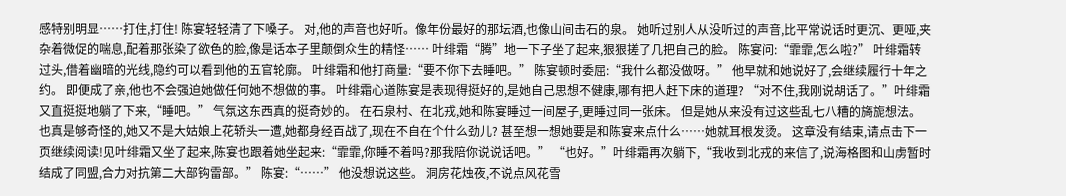感特别明显……打住,打住! 陈宴轻轻清了下嗓子。 对,他的声音也好听。像年份最好的那坛酒,也像山间击石的泉。 她听过别人从没听过的声音,比平常说话时更沉、更哑,夹杂着微促的喘息,配着那张染了欲色的脸,像是话本子里颠倒众生的精怪…… 叶绯霜“腾”地一下子坐了起来,狠狠搓了几把自己的脸。 陈宴问:“霏霏,怎么啦?” 叶绯霜转过头,借着幽暗的光线,隐约可以看到他的五官轮廓。 叶绯霜和他打商量:“要不你下去睡吧。” 陈宴顿时委屈:“我什么都没做呀。” 他早就和她说好了,会继续履行十年之约。 即便成了亲,他也不会强迫她做任何她不想做的事。 叶绯霜心道陈宴是表现得挺好的,是她自己思想不健康,哪有把人赶下床的道理? “对不住,我刚说胡话了。”叶绯霜又直挺挺地躺了下来,“睡吧。” 气氛这东西真的挺奇妙的。 在石泉村、在北戎,她和陈宴睡过一间屋子,更睡过同一张床。 但是她从来没有过这些乱七八糟的旖旎想法。 也真是够奇怪的,她又不是大姑娘上花轿头一遭,她都身经百战了,现在不自在个什么劲儿? 甚至想一想她要是和陈宴来点什么……她就耳根发烫。 这章没有结束,请点击下一页继续阅读!见叶绯霜又坐了起来,陈宴也跟着她坐起来:“霏霏,你睡不着吗?那我陪你说说话吧。” “也好。”叶绯霜再次躺下,“我收到北戎的来信了,说海格图和山虏暂时结成了同盟,合力对抗第二大部钩雷部。” 陈宴:“……” 他没想说这些。 洞房花烛夜,不说点风花雪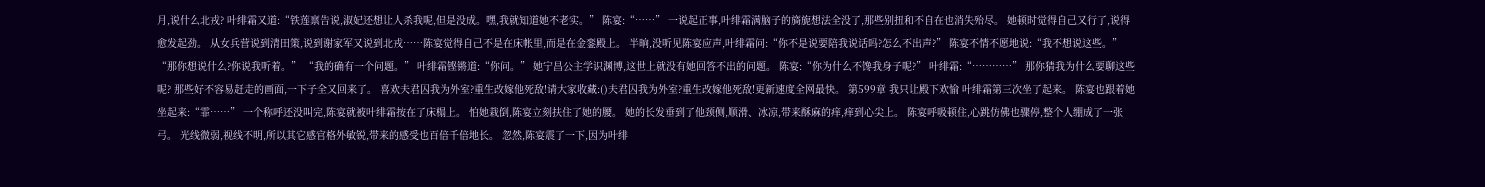月,说什么北戎? 叶绯霜又道:“铁莲禀告说,淑妃还想让人杀我呢,但是没成。嘿,我就知道她不老实。” 陈宴:“……” 一说起正事,叶绯霜满脑子的旖旎想法全没了,那些别扭和不自在也消失殆尽。 她顿时觉得自己又行了,说得愈发起劲。 从女兵营说到清田策,说到谢家军又说到北戎……陈宴觉得自己不是在床帐里,而是在金銮殿上。 半晌,没听见陈宴应声,叶绯霜问:“你不是说要陪我说话吗?怎么不出声?” 陈宴不情不愿地说:“我不想说这些。” “那你想说什么?你说我听着。” “我的确有一个问题。” 叶绯霜铿锵道:“你问。” 她宁昌公主学识渊博,这世上就没有她回答不出的问题。 陈宴:“你为什么不馋我身子呢?” 叶绯霜:“…………” 那你猜我为什么要聊这些呢? 那些好不容易赶走的画面,一下子全又回来了。 喜欢夫君囚我为外室?重生改嫁他死敌!请大家收藏:()夫君囚我为外室?重生改嫁他死敌!更新速度全网最快。 第599章 我只让殿下欢愉 叶绯霜第三次坐了起来。 陈宴也跟着她坐起来:“霏……” 一个称呼还没叫完,陈宴就被叶绯霜按在了床榻上。 怕她栽倒,陈宴立刻扶住了她的腰。 她的长发垂到了他颈侧,顺滑、冰凉,带来酥麻的痒,痒到心尖上。 陈宴呼吸顿住,心跳仿佛也骤停,整个人绷成了一张弓。 光线微弱,视线不明,所以其它感官格外敏锐,带来的感受也百倍千倍地长。 忽然,陈宴震了一下,因为叶绯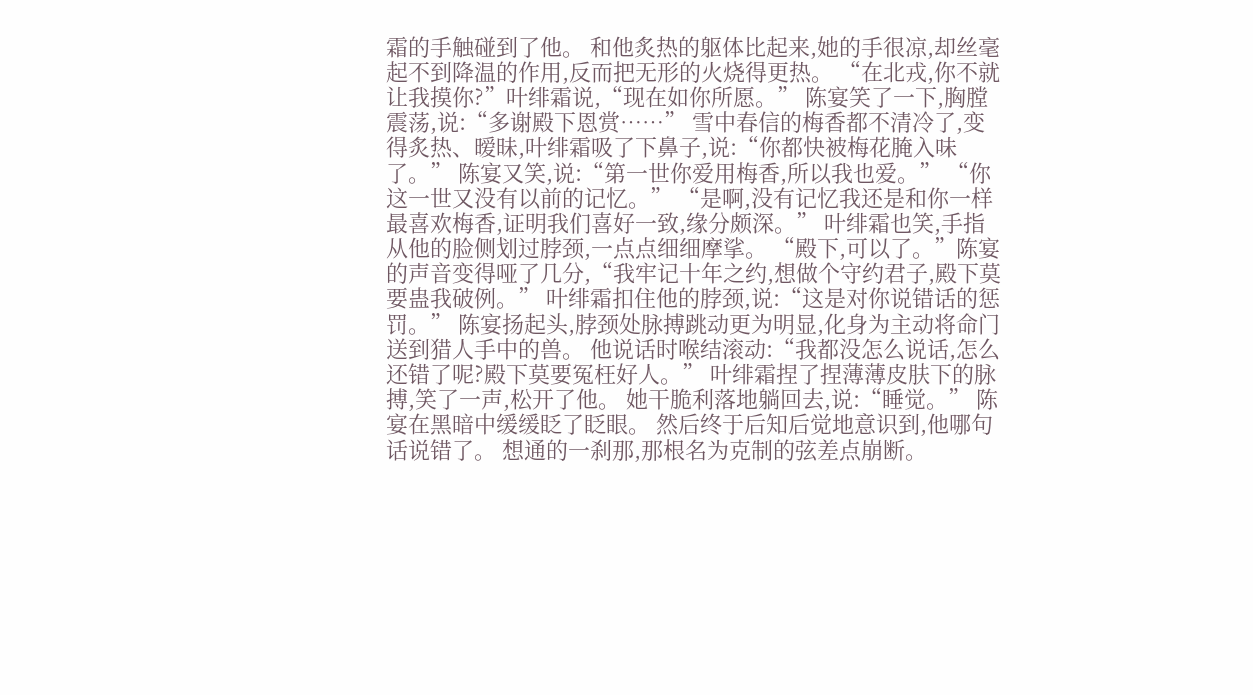霜的手触碰到了他。 和他炙热的躯体比起来,她的手很凉,却丝毫起不到降温的作用,反而把无形的火烧得更热。 “在北戎,你不就让我摸你?”叶绯霜说,“现在如你所愿。” 陈宴笑了一下,胸膛震荡,说:“多谢殿下恩赏……” 雪中春信的梅香都不清冷了,变得炙热、暧昧,叶绯霜吸了下鼻子,说:“你都快被梅花腌入味了。” 陈宴又笑,说:“第一世你爱用梅香,所以我也爱。” “你这一世又没有以前的记忆。” “是啊,没有记忆我还是和你一样最喜欢梅香,证明我们喜好一致,缘分颇深。” 叶绯霜也笑,手指从他的脸侧划过脖颈,一点点细细摩挲。 “殿下,可以了。”陈宴的声音变得哑了几分,“我牢记十年之约,想做个守约君子,殿下莫要蛊我破例。” 叶绯霜扣住他的脖颈,说:“这是对你说错话的惩罚。” 陈宴扬起头,脖颈处脉搏跳动更为明显,化身为主动将命门送到猎人手中的兽。 他说话时喉结滚动:“我都没怎么说话,怎么还错了呢?殿下莫要冤枉好人。” 叶绯霜捏了捏薄薄皮肤下的脉搏,笑了一声,松开了他。 她干脆利落地躺回去,说:“睡觉。” 陈宴在黑暗中缓缓眨了眨眼。 然后终于后知后觉地意识到,他哪句话说错了。 想通的一刹那,那根名为克制的弦差点崩断。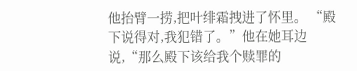他抬臂一捞,把叶绯霜拽进了怀里。 “殿下说得对,我犯错了。”他在她耳边说,“那么殿下该给我个赎罪的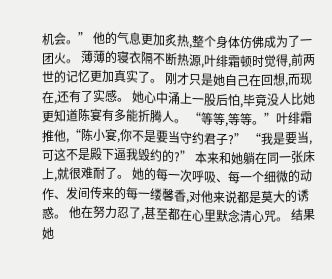机会。” 他的气息更加炙热,整个身体仿佛成为了一团火。 薄薄的寝衣隔不断热源,叶绯霜顿时觉得,前两世的记忆更加真实了。 刚才只是她自己在回想,而现在,还有了实感。 她心中涌上一股后怕,毕竟没人比她更知道陈宴有多能折腾人。 “等等,等等。”叶绯霜推他,“陈小宴,你不是要当守约君子?” “我是要当,可这不是殿下逼我毁约的?” 本来和她躺在同一张床上,就很难耐了。 她的每一次呼吸、每一个细微的动作、发间传来的每一缕馨香,对他来说都是莫大的诱惑。 他在努力忍了,甚至都在心里默念清心咒。 结果她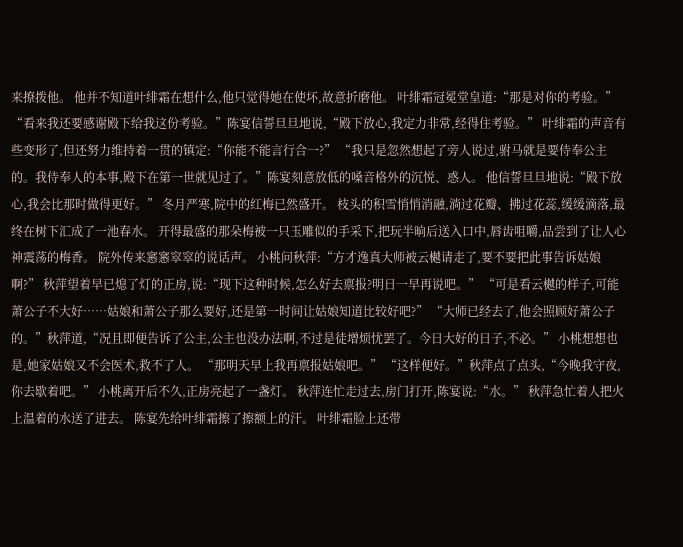来撩拨他。 他并不知道叶绯霜在想什么,他只觉得她在使坏,故意折磨他。 叶绯霜冠冕堂皇道:“那是对你的考验。” “看来我还要感谢殿下给我这份考验。”陈宴信誓旦旦地说,“殿下放心,我定力非常,经得住考验。” 叶绯霜的声音有些变形了,但还努力维持着一贯的镇定:“你能不能言行合一?” “我只是忽然想起了旁人说过,驸马就是要侍奉公主的。我侍奉人的本事,殿下在第一世就见过了。”陈宴刻意放低的嗓音格外的沉悦、惑人。 他信誓旦旦地说:“殿下放心,我会比那时做得更好。” 冬月严寒,院中的红梅已然盛开。 枝头的积雪悄悄消融,淌过花瓣、拂过花蕊,缓缓滴落,最终在树下汇成了一池春水。 开得最盛的那朵梅被一只玉雕似的手采下,把玩半晌后送入口中,唇齿咀嚼,品尝到了让人心神震荡的梅香。 院外传来窸窸窣窣的说话声。 小桃问秋萍:“方才逸真大师被云樾请走了,要不要把此事告诉姑娘啊?” 秋萍望着早已熄了灯的正房,说:“现下这种时候,怎么好去禀报?明日一早再说吧。” “可是看云樾的样子,可能萧公子不大好……姑娘和萧公子那么要好,还是第一时间让姑娘知道比较好吧?” “大师已经去了,他会照顾好萧公子的。”秋萍道,“况且即便告诉了公主,公主也没办法啊,不过是徒增烦忧罢了。今日大好的日子,不必。” 小桃想想也是,她家姑娘又不会医术,救不了人。 “那明天早上我再禀报姑娘吧。” “这样便好。”秋萍点了点头,“今晚我守夜,你去歇着吧。” 小桃离开后不久,正房亮起了一盏灯。 秋萍连忙走过去,房门打开,陈宴说:“水。” 秋萍急忙着人把火上温着的水送了进去。 陈宴先给叶绯霜擦了擦额上的汗。 叶绯霜脸上还带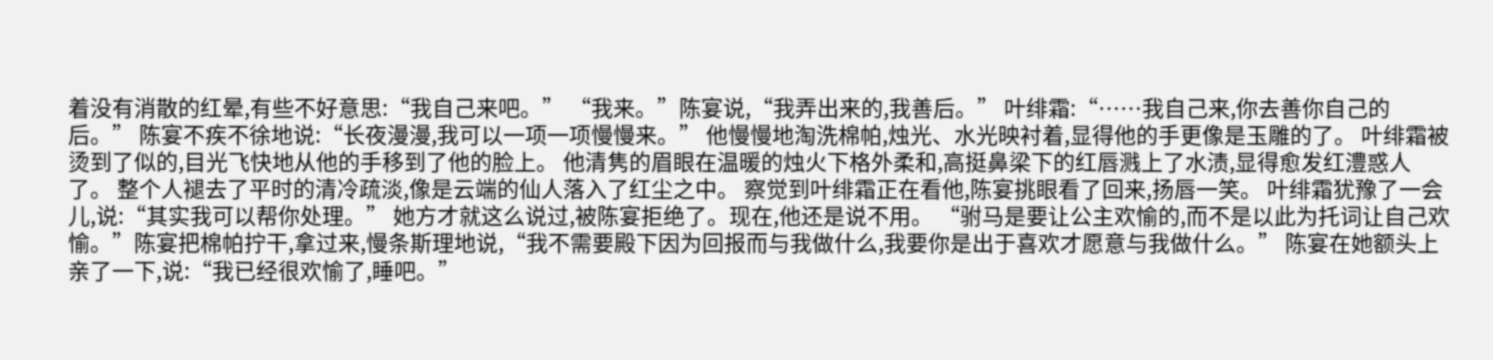着没有消散的红晕,有些不好意思:“我自己来吧。” “我来。”陈宴说,“我弄出来的,我善后。” 叶绯霜:“……我自己来,你去善你自己的后。” 陈宴不疾不徐地说:“长夜漫漫,我可以一项一项慢慢来。” 他慢慢地淘洗棉帕,烛光、水光映衬着,显得他的手更像是玉雕的了。 叶绯霜被烫到了似的,目光飞快地从他的手移到了他的脸上。 他清隽的眉眼在温暖的烛火下格外柔和,高挺鼻梁下的红唇溅上了水渍,显得愈发红澧惑人了。 整个人褪去了平时的清冷疏淡,像是云端的仙人落入了红尘之中。 察觉到叶绯霜正在看他,陈宴挑眼看了回来,扬唇一笑。 叶绯霜犹豫了一会儿,说:“其实我可以帮你处理。” 她方才就这么说过,被陈宴拒绝了。现在,他还是说不用。 “驸马是要让公主欢愉的,而不是以此为托词让自己欢愉。”陈宴把棉帕拧干,拿过来,慢条斯理地说,“我不需要殿下因为回报而与我做什么,我要你是出于喜欢才愿意与我做什么。” 陈宴在她额头上亲了一下,说:“我已经很欢愉了,睡吧。”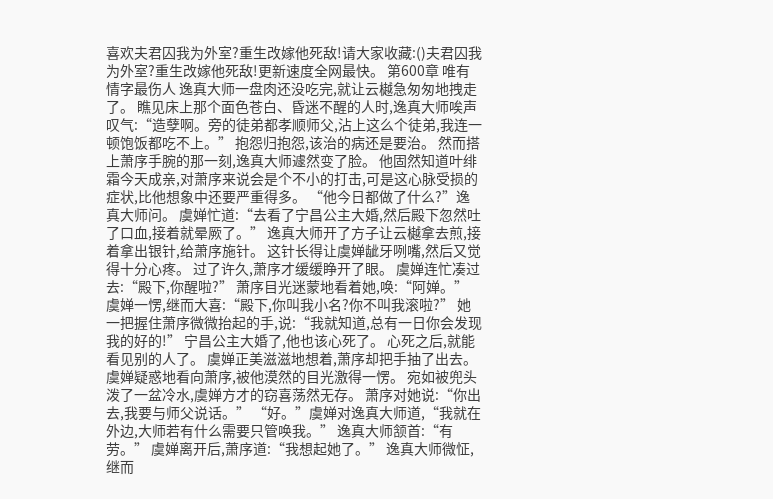喜欢夫君囚我为外室?重生改嫁他死敌!请大家收藏:()夫君囚我为外室?重生改嫁他死敌!更新速度全网最快。 第600章 唯有情字最伤人 逸真大师一盘肉还没吃完,就让云樾急匆匆地拽走了。 瞧见床上那个面色苍白、昏迷不醒的人时,逸真大师唉声叹气:“造孽啊。旁的徒弟都孝顺师父,沾上这么个徒弟,我连一顿饱饭都吃不上。” 抱怨归抱怨,该治的病还是要治。 然而搭上萧序手腕的那一刻,逸真大师遽然变了脸。 他固然知道叶绯霜今天成亲,对萧序来说会是个不小的打击,可是这心脉受损的症状,比他想象中还要严重得多。 “他今日都做了什么?”逸真大师问。 虞婵忙道:“去看了宁昌公主大婚,然后殿下忽然吐了口血,接着就晕厥了。” 逸真大师开了方子让云樾拿去煎,接着拿出银针,给萧序施针。 这针长得让虞婵龇牙咧嘴,然后又觉得十分心疼。 过了许久,萧序才缓缓睁开了眼。 虞婵连忙凑过去:“殿下,你醒啦?” 萧序目光迷蒙地看着她,唤:“阿婵。” 虞婵一愣,继而大喜:“殿下,你叫我小名?你不叫我滚啦?” 她一把握住萧序微微抬起的手,说:“我就知道,总有一日你会发现我的好的!” 宁昌公主大婚了,他也该心死了。 心死之后,就能看见别的人了。 虞婵正美滋滋地想着,萧序却把手抽了出去。 虞婵疑惑地看向萧序,被他漠然的目光激得一愣。 宛如被兜头泼了一盆冷水,虞婵方才的窃喜荡然无存。 萧序对她说:“你出去,我要与师父说话。” “好。”虞婵对逸真大师道,“我就在外边,大师若有什么需要只管唤我。” 逸真大师颔首:“有劳。” 虞婵离开后,萧序道:“我想起她了。” 逸真大师微怔,继而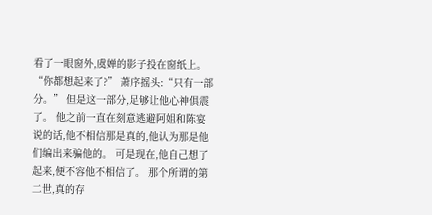看了一眼窗外,虞婵的影子投在窗纸上。 “你都想起来了?” 萧序摇头:“只有一部分。” 但是这一部分,足够让他心神俱震了。 他之前一直在刻意逃避阿姐和陈宴说的话,他不相信那是真的,他认为那是他们编出来骗他的。 可是现在,他自己想了起来,便不容他不相信了。 那个所谓的第二世,真的存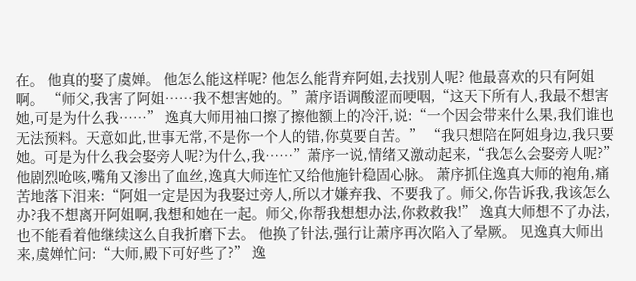在。 他真的娶了虞婵。 他怎么能这样呢? 他怎么能背弃阿姐,去找别人呢? 他最喜欢的只有阿姐啊。 “师父,我害了阿姐……我不想害她的。”萧序语调酸涩而哽咽,“这天下所有人,我最不想害她,可是为什么我……” 逸真大师用袖口擦了擦他额上的冷汗,说:“一个因会带来什么果,我们谁也无法预料。天意如此,世事无常,不是你一个人的错,你莫要自苦。” “我只想陪在阿姐身边,我只要她。可是为什么我会娶旁人呢?为什么,我……”萧序一说,情绪又激动起来,“我怎么会娶旁人呢?” 他剧烈呛咳,嘴角又渗出了血丝,逸真大师连忙又给他施针稳固心脉。 萧序抓住逸真大师的袍角,痛苦地落下泪来:“阿姐一定是因为我娶过旁人,所以才嫌弃我、不要我了。师父,你告诉我,我该怎么办?我不想离开阿姐啊,我想和她在一起。师父,你帮我想想办法,你救救我!” 逸真大师想不了办法,也不能看着他继续这么自我折磨下去。 他换了针法,强行让萧序再次陷入了晕厥。 见逸真大师出来,虞婵忙问:“大师,殿下可好些了?” 逸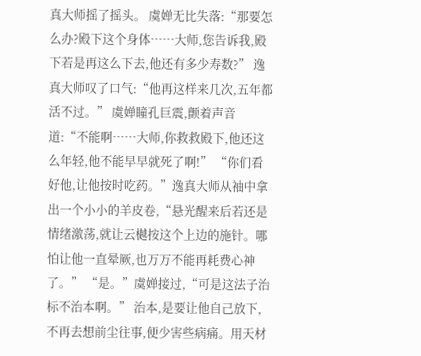真大师摇了摇头。 虞婵无比失落:“那要怎么办?殿下这个身体……大师,您告诉我,殿下若是再这么下去,他还有多少寿数?” 逸真大师叹了口气:“他再这样来几次,五年都活不过。” 虞婵瞳孔巨震,颤着声音道:“不能啊……大师,你救救殿下,他还这么年轻,他不能早早就死了啊!” “你们看好他,让他按时吃药。”逸真大师从袖中拿出一个小小的羊皮卷,“悬光醒来后若还是情绪激荡,就让云樾按这个上边的施针。哪怕让他一直晕厥,也万万不能再耗费心神了。” “是。”虞婵接过,“可是这法子治标不治本啊。” 治本,是要让他自己放下,不再去想前尘往事,便少害些病痛。用天材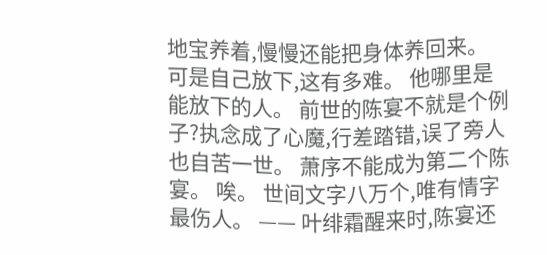地宝养着,慢慢还能把身体养回来。 可是自己放下,这有多难。 他哪里是能放下的人。 前世的陈宴不就是个例子?执念成了心魔,行差踏错,误了旁人也自苦一世。 萧序不能成为第二个陈宴。 唉。 世间文字八万个,唯有情字最伤人。 —— 叶绯霜醒来时,陈宴还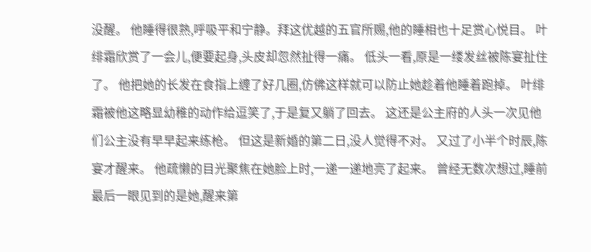没醒。 他睡得很熟,呼吸平和宁静。拜这优越的五官所赐,他的睡相也十足赏心悦目。 叶绯霜欣赏了一会儿,便要起身,头皮却忽然扯得一痛。 低头一看,原是一缕发丝被陈宴扯住了。 他把她的长发在食指上缠了好几圈,仿佛这样就可以防止她趁着他睡着跑掉。 叶绯霜被他这略显幼稚的动作给逗笑了,于是复又躺了回去。 这还是公主府的人头一次见他们公主没有早早起来练枪。 但这是新婚的第二日,没人觉得不对。 又过了小半个时辰,陈宴才醒来。 他疏懒的目光聚焦在她脸上时,一递一递地亮了起来。 曾经无数次想过,睡前最后一眼见到的是她,醒来第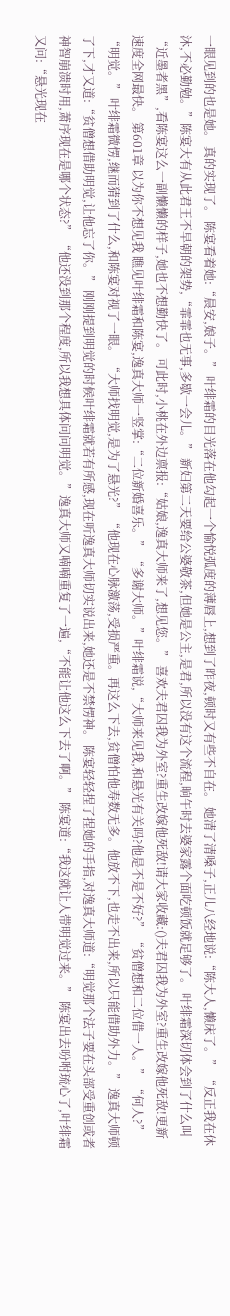一眼见到的也是她。 真的实现了。 陈宴看着她:“晨安,娘子。” 叶绯霜的目光落在他勾起一个愉悦弧度的薄唇上,想到了昨夜,顿时又有些不自在。 她清了清嗓子,正儿八经地说:“陈大人,懒床了。” “反正我在休沐,不必勤勉。”陈宴大有从此君王不早朝的架势,“霏霏也无事,多歇一会儿。” 新妇第二天要给公婆敬茶,但她是公主,是君,所以没有这个流程,晌午时去婆家露个面吃顿饭就足够了。 叶绯霜深切体会到了什么叫“近墨者黑”,看陈宴这么一副懒懒的样子,她也不想勤快了。 可此时,小桃在外边禀报:“姑娘,逸真大师来了,想见您。” 喜欢夫君囚我为外室?重生改嫁他死敌!请大家收藏:()夫君囚我为外室?重生改嫁他死敌!更新速度全网最快。 第601章 以为你不想见我 瞧见叶绯霜和陈宴,逸真大师一竖掌:“二位新婚喜乐。” “多谢大师。”叶绯霜说,“大师来见我,和悬光有关吗?他是不是不好?” “贫僧想和二位借一人。” “何人?” “明觉。” 叶绯霜微愣,继而猜到了什么,和陈宴对视了一眼。 “大师找明觉,是为了悬光?” “他现在心脉激荡,受损严重。再这么下去,贫僧怕他寿数无多。他放不下,也走不出来,所以只能借助外力。” 逸真大师顿了下,才又道:“贫僧想借助明觉,让他忘了你。” 刚刚提到明觉的时候叶绯霜就若有所感,现在听逸真大师切实说出来,她还是不禁愣神。 陈宴轻轻捏了捏她的手指,对逸真大师道:“明觉那个法子要在头部受重创或者神智崩溃时用,萧序现在是哪个状态?” “他还没到那个程度,所以我想具体问问明觉。”逸真大师又喃喃重复了一遍,“不能让他这么下去了啊。” 陈宴道:“我这就让人带明觉过来。” 陈宴出去吩咐琉心了,叶绯霜又问:“悬光现在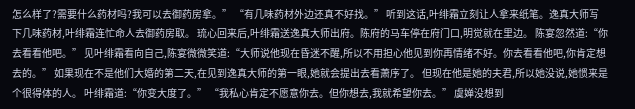怎么样了?需要什么药材吗?我可以去御药房拿。” “有几味药材外边还真不好找。” 听到这话,叶绯霜立刻让人拿来纸笔。逸真大师写下几味药材,叶绯霜连忙命人去御药房取。 琉心回来后,叶绯霜送逸真大师出府。陈府的马车停在府门口,明觉就在里边。 陈宴忽然道:“你去看看他吧。” 见叶绯霜看向自己,陈宴微微笑道:“大师说他现在昏迷不醒,所以不用担心他见到你再情绪不好。你去看看他吧,你肯定想去的。” 如果现在不是他们大婚的第二天,在见到逸真大师的第一眼,她就会提出去看萧序了。 但现在他是她的夫君,所以她没说,她惯来是个很得体的人。 叶绯霜道:“你变大度了。” “我私心肯定不愿意你去。但你想去,我就希望你去。” 虞婵没想到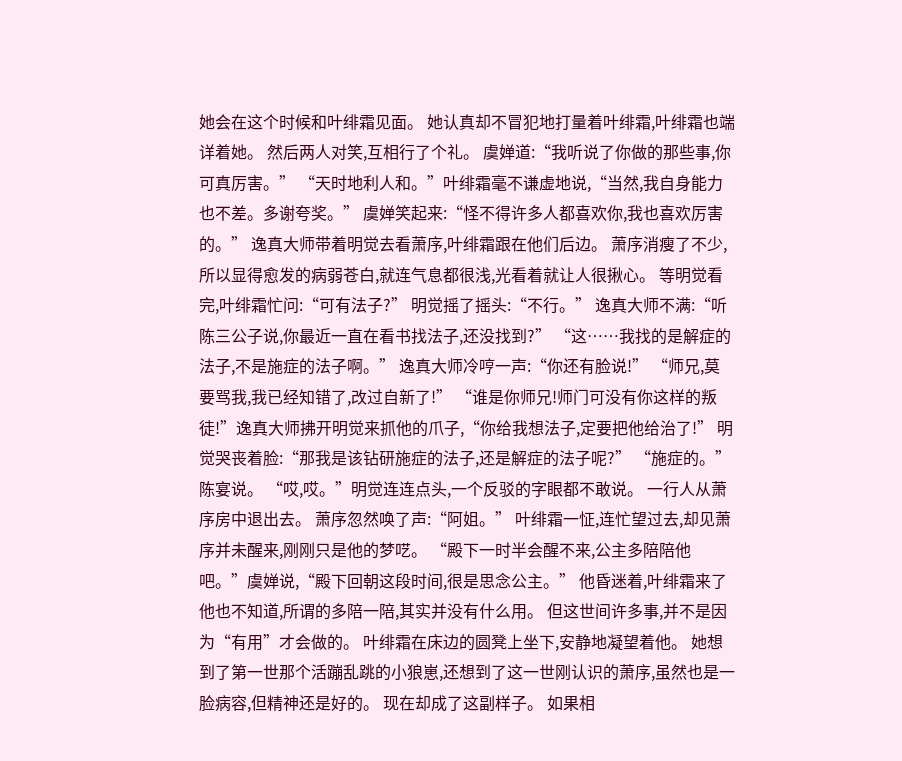她会在这个时候和叶绯霜见面。 她认真却不冒犯地打量着叶绯霜,叶绯霜也端详着她。 然后两人对笑,互相行了个礼。 虞婵道:“我听说了你做的那些事,你可真厉害。” “天时地利人和。”叶绯霜毫不谦虚地说,“当然,我自身能力也不差。多谢夸奖。” 虞婵笑起来:“怪不得许多人都喜欢你,我也喜欢厉害的。” 逸真大师带着明觉去看萧序,叶绯霜跟在他们后边。 萧序消瘦了不少,所以显得愈发的病弱苍白,就连气息都很浅,光看着就让人很揪心。 等明觉看完,叶绯霜忙问:“可有法子?” 明觉摇了摇头:“不行。” 逸真大师不满:“听陈三公子说,你最近一直在看书找法子,还没找到?” “这……我找的是解症的法子,不是施症的法子啊。” 逸真大师冷哼一声:“你还有脸说!” “师兄,莫要骂我,我已经知错了,改过自新了!” “谁是你师兄!师门可没有你这样的叛徒!”逸真大师拂开明觉来抓他的爪子,“你给我想法子,定要把他给治了!” 明觉哭丧着脸:“那我是该钻研施症的法子,还是解症的法子呢?” “施症的。”陈宴说。 “哎,哎。”明觉连连点头,一个反驳的字眼都不敢说。 一行人从萧序房中退出去。 萧序忽然唤了声:“阿姐。” 叶绯霜一怔,连忙望过去,却见萧序并未醒来,刚刚只是他的梦呓。 “殿下一时半会醒不来,公主多陪陪他吧。”虞婵说,“殿下回朝这段时间,很是思念公主。” 他昏迷着,叶绯霜来了他也不知道,所谓的多陪一陪,其实并没有什么用。 但这世间许多事,并不是因为“有用”才会做的。 叶绯霜在床边的圆凳上坐下,安静地凝望着他。 她想到了第一世那个活蹦乱跳的小狼崽,还想到了这一世刚认识的萧序,虽然也是一脸病容,但精神还是好的。 现在却成了这副样子。 如果相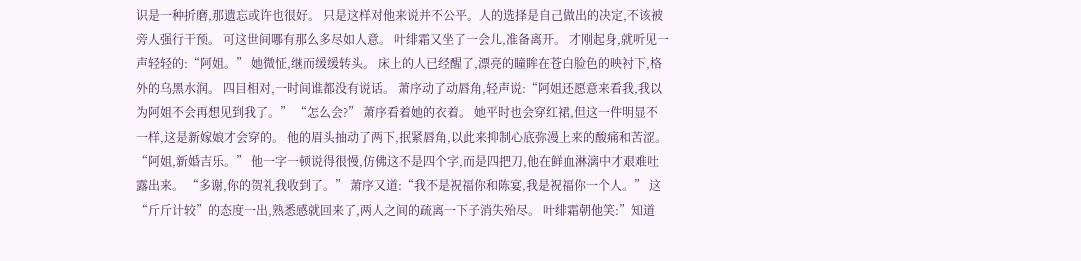识是一种折磨,那遗忘或许也很好。 只是这样对他来说并不公平。人的选择是自己做出的决定,不该被旁人强行干预。 可这世间哪有那么多尽如人意。 叶绯霜又坐了一会儿,准备离开。 才刚起身,就听见一声轻轻的:“阿姐。” 她微怔,继而缓缓转头。 床上的人已经醒了,漂亮的瞳眸在苍白脸色的映衬下,格外的乌黑水润。 四目相对,一时间谁都没有说话。 萧序动了动唇角,轻声说:“阿姐还愿意来看我,我以为阿姐不会再想见到我了。” “怎么会?” 萧序看着她的衣着。 她平时也会穿红裙,但这一件明显不一样,这是新嫁娘才会穿的。 他的眉头抽动了两下,抿紧唇角,以此来抑制心底弥漫上来的酸痛和苦涩。 “阿姐,新婚吉乐。” 他一字一顿说得很慢,仿佛这不是四个字,而是四把刀,他在鲜血淋漓中才艰难吐露出来。 “多谢,你的贺礼我收到了。” 萧序又道:“我不是祝福你和陈宴,我是祝福你一个人。” 这“斤斤计较”的态度一出,熟悉感就回来了,两人之间的疏离一下子消失殆尽。 叶绯霜朝他笑:”知道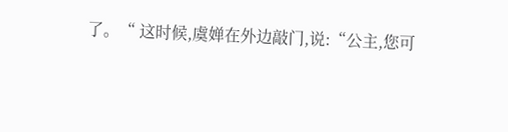了。“ 这时候,虞婵在外边敲门,说:“公主,您可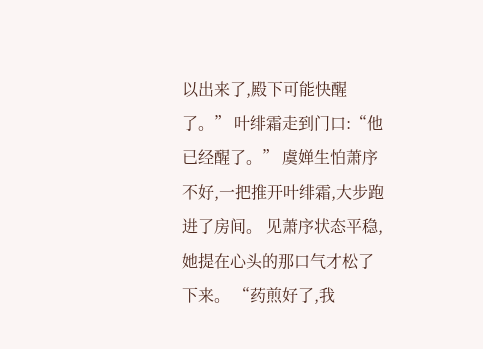以出来了,殿下可能快醒了。” 叶绯霜走到门口:“他已经醒了。” 虞婵生怕萧序不好,一把推开叶绯霜,大步跑进了房间。 见萧序状态平稳,她提在心头的那口气才松了下来。 “药煎好了,我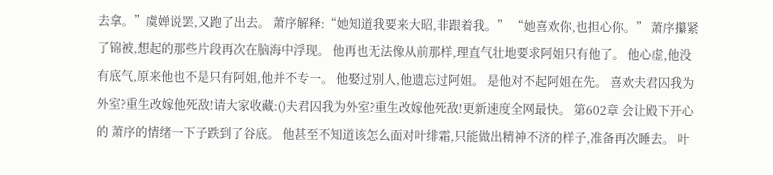去拿。”虞婵说罢,又跑了出去。 萧序解释:“她知道我要来大昭,非跟着我。” “她喜欢你,也担心你。” 萧序攥紧了锦被,想起的那些片段再次在脑海中浮现。 他再也无法像从前那样,理直气壮地要求阿姐只有他了。 他心虚,他没有底气,原来他也不是只有阿姐,他并不专一。 他娶过别人,他遗忘过阿姐。 是他对不起阿姐在先。 喜欢夫君囚我为外室?重生改嫁他死敌!请大家收藏:()夫君囚我为外室?重生改嫁他死敌!更新速度全网最快。 第602章 会让殿下开心的 萧序的情绪一下子跌到了谷底。 他甚至不知道该怎么面对叶绯霜,只能做出精神不济的样子,准备再次睡去。 叶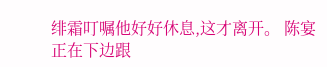绯霜叮嘱他好好休息,这才离开。 陈宴正在下边跟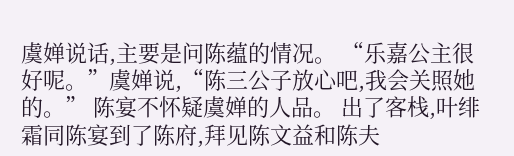虞婵说话,主要是问陈蕴的情况。 “乐嘉公主很好呢。”虞婵说,“陈三公子放心吧,我会关照她的。” 陈宴不怀疑虞婵的人品。 出了客栈,叶绯霜同陈宴到了陈府,拜见陈文益和陈夫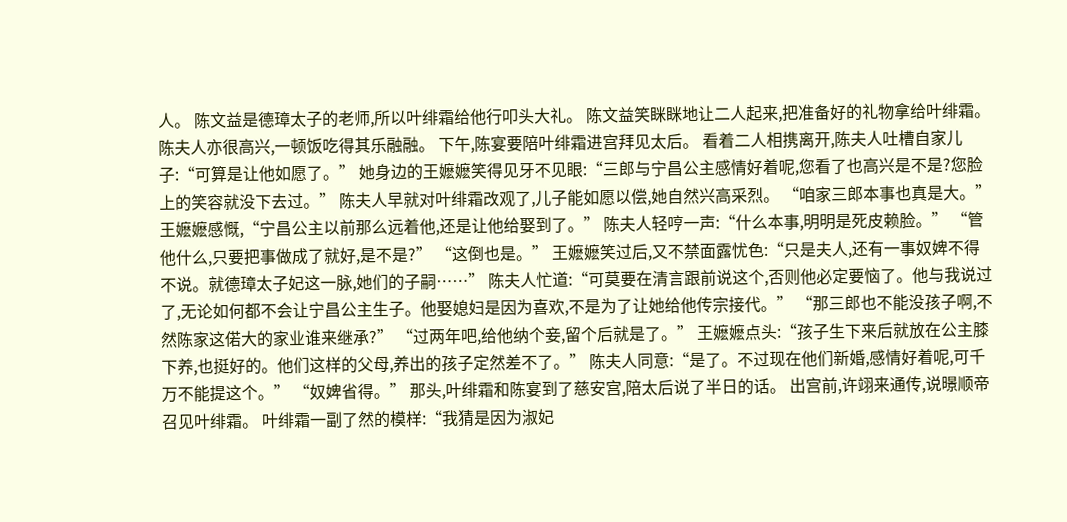人。 陈文益是德璋太子的老师,所以叶绯霜给他行叩头大礼。 陈文益笑眯眯地让二人起来,把准备好的礼物拿给叶绯霜。 陈夫人亦很高兴,一顿饭吃得其乐融融。 下午,陈宴要陪叶绯霜进宫拜见太后。 看着二人相携离开,陈夫人吐槽自家儿子:“可算是让他如愿了。” 她身边的王嬷嬷笑得见牙不见眼:“三郎与宁昌公主感情好着呢,您看了也高兴是不是?您脸上的笑容就没下去过。” 陈夫人早就对叶绯霜改观了,儿子能如愿以偿,她自然兴高采烈。 “咱家三郎本事也真是大。”王嬷嬷感慨,“宁昌公主以前那么远着他,还是让他给娶到了。” 陈夫人轻哼一声:“什么本事,明明是死皮赖脸。” “管他什么,只要把事做成了就好,是不是?” “这倒也是。” 王嬷嬷笑过后,又不禁面露忧色:“只是夫人,还有一事奴婢不得不说。就德璋太子妃这一脉,她们的子嗣……” 陈夫人忙道:“可莫要在清言跟前说这个,否则他必定要恼了。他与我说过了,无论如何都不会让宁昌公主生子。他娶媳妇是因为喜欢,不是为了让她给他传宗接代。” “那三郎也不能没孩子啊,不然陈家这偌大的家业谁来继承?” “过两年吧,给他纳个妾,留个后就是了。” 王嬷嬷点头:“孩子生下来后就放在公主膝下养,也挺好的。他们这样的父母,养出的孩子定然差不了。” 陈夫人同意:“是了。不过现在他们新婚,感情好着呢,可千万不能提这个。” “奴婢省得。” 那头,叶绯霜和陈宴到了慈安宫,陪太后说了半日的话。 出宫前,许翊来通传,说暻顺帝召见叶绯霜。 叶绯霜一副了然的模样:“我猜是因为淑妃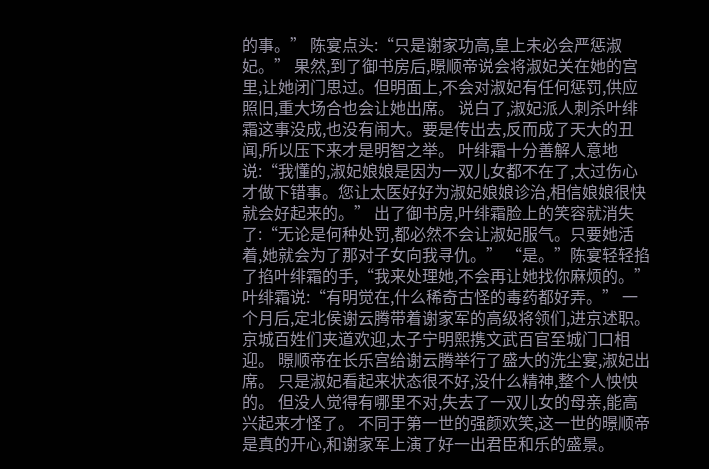的事。” 陈宴点头:“只是谢家功高,皇上未必会严惩淑妃。” 果然,到了御书房后,暻顺帝说会将淑妃关在她的宫里,让她闭门思过。但明面上,不会对淑妃有任何惩罚,供应照旧,重大场合也会让她出席。 说白了,淑妃派人刺杀叶绯霜这事没成,也没有闹大。要是传出去,反而成了天大的丑闻,所以压下来才是明智之举。 叶绯霜十分善解人意地说:“我懂的,淑妃娘娘是因为一双儿女都不在了,太过伤心才做下错事。您让太医好好为淑妃娘娘诊治,相信娘娘很快就会好起来的。” 出了御书房,叶绯霜脸上的笑容就消失了:“无论是何种处罚,都必然不会让淑妃服气。只要她活着,她就会为了那对子女向我寻仇。” “是。”陈宴轻轻掐了掐叶绯霜的手,“我来处理她,不会再让她找你麻烦的。” 叶绯霜说:“有明觉在,什么稀奇古怪的毒药都好弄。” 一个月后,定北侯谢云腾带着谢家军的高级将领们,进京述职。 京城百姓们夹道欢迎,太子宁明熙携文武百官至城门口相迎。 暻顺帝在长乐宫给谢云腾举行了盛大的洗尘宴,淑妃出席。 只是淑妃看起来状态很不好,没什么精神,整个人怏怏的。 但没人觉得有哪里不对,失去了一双儿女的母亲,能高兴起来才怪了。 不同于第一世的强颜欢笑,这一世的暻顺帝是真的开心,和谢家军上演了好一出君臣和乐的盛景。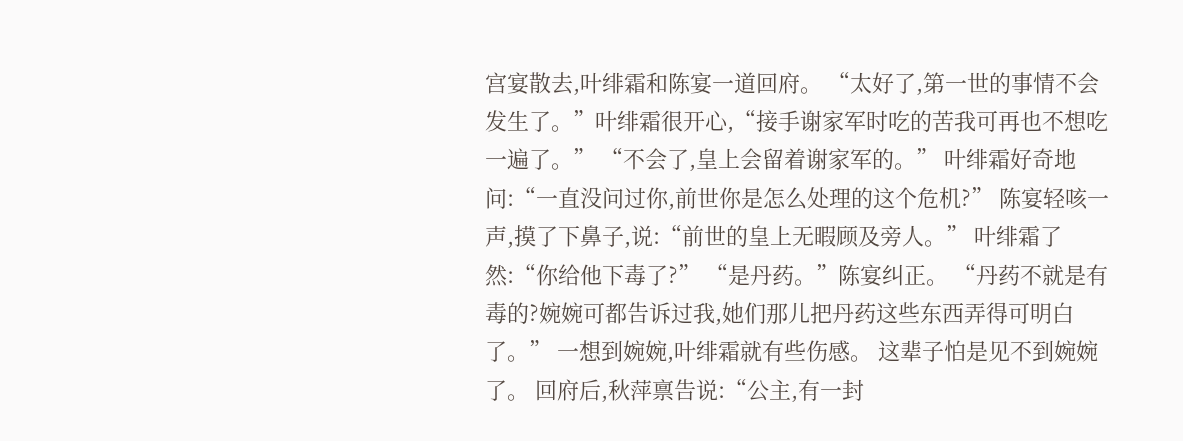宫宴散去,叶绯霜和陈宴一道回府。 “太好了,第一世的事情不会发生了。”叶绯霜很开心,“接手谢家军时吃的苦我可再也不想吃一遍了。” “不会了,皇上会留着谢家军的。” 叶绯霜好奇地问:“一直没问过你,前世你是怎么处理的这个危机?” 陈宴轻咳一声,摸了下鼻子,说:“前世的皇上无暇顾及旁人。” 叶绯霜了然:“你给他下毒了?” “是丹药。”陈宴纠正。 “丹药不就是有毒的?婉婉可都告诉过我,她们那儿把丹药这些东西弄得可明白了。” 一想到婉婉,叶绯霜就有些伤感。 这辈子怕是见不到婉婉了。 回府后,秋萍禀告说:“公主,有一封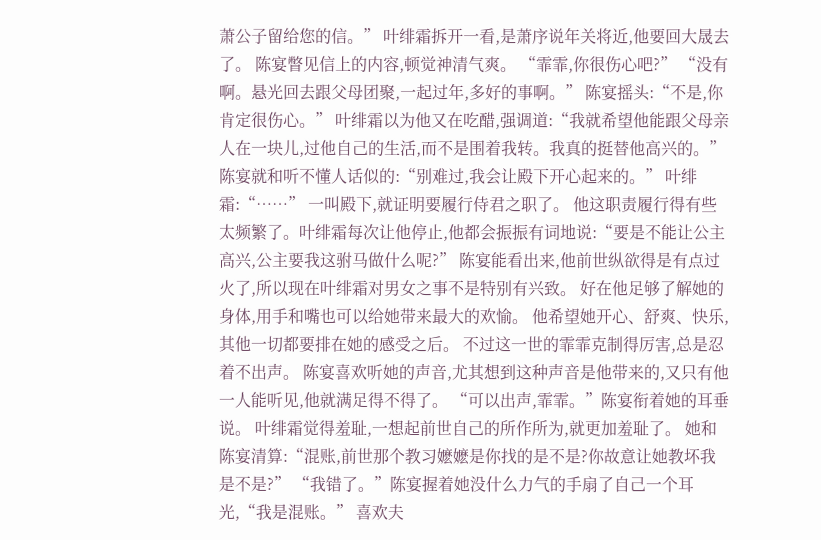萧公子留给您的信。” 叶绯霜拆开一看,是萧序说年关将近,他要回大晟去了。 陈宴瞥见信上的内容,顿觉神清气爽。 “霏霏,你很伤心吧?” “没有啊。悬光回去跟父母团聚,一起过年,多好的事啊。” 陈宴摇头:“不是,你肯定很伤心。” 叶绯霜以为他又在吃醋,强调道:“我就希望他能跟父母亲人在一块儿,过他自己的生活,而不是围着我转。我真的挺替他高兴的。” 陈宴就和听不懂人话似的:“别难过,我会让殿下开心起来的。” 叶绯霜:“……” 一叫殿下,就证明要履行侍君之职了。 他这职责履行得有些太频繁了。叶绯霜每次让他停止,他都会振振有词地说:“要是不能让公主高兴,公主要我这驸马做什么呢?” 陈宴能看出来,他前世纵欲得是有点过火了,所以现在叶绯霜对男女之事不是特别有兴致。 好在他足够了解她的身体,用手和嘴也可以给她带来最大的欢愉。 他希望她开心、舒爽、快乐,其他一切都要排在她的感受之后。 不过这一世的霏霏克制得厉害,总是忍着不出声。 陈宴喜欢听她的声音,尤其想到这种声音是他带来的,又只有他一人能听见,他就满足得不得了。 “可以出声,霏霏。”陈宴衔着她的耳垂说。 叶绯霜觉得羞耻,一想起前世自己的所作所为,就更加羞耻了。 她和陈宴清算:“混账,前世那个教习嬷嬷是你找的是不是?你故意让她教坏我是不是?” “我错了。”陈宴握着她没什么力气的手扇了自己一个耳光,“我是混账。” 喜欢夫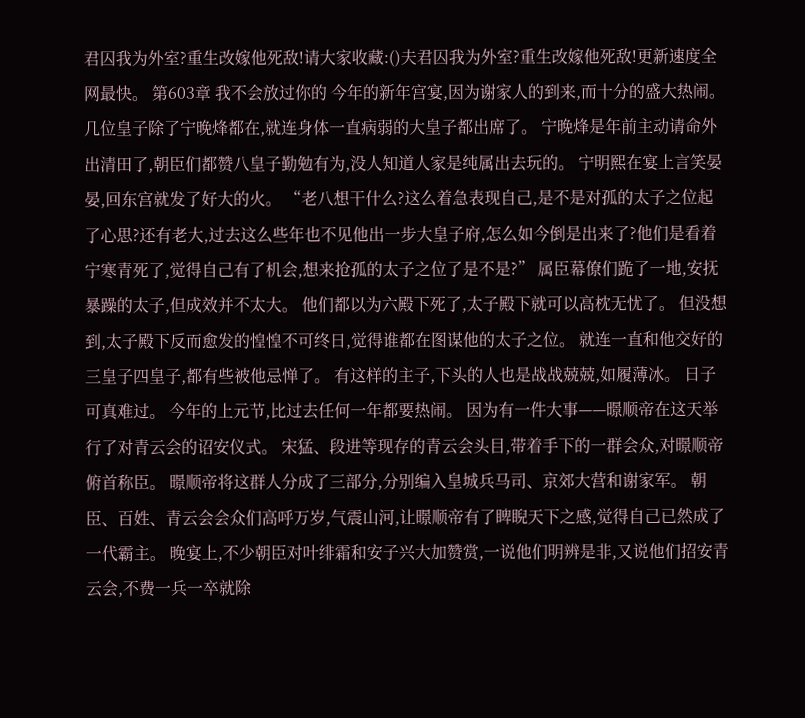君囚我为外室?重生改嫁他死敌!请大家收藏:()夫君囚我为外室?重生改嫁他死敌!更新速度全网最快。 第603章 我不会放过你的 今年的新年宫宴,因为谢家人的到来,而十分的盛大热闹。 几位皇子除了宁晚烽都在,就连身体一直病弱的大皇子都出席了。 宁晚烽是年前主动请命外出清田了,朝臣们都赞八皇子勤勉有为,没人知道人家是纯属出去玩的。 宁明熙在宴上言笑晏晏,回东宫就发了好大的火。 “老八想干什么?这么着急表现自己,是不是对孤的太子之位起了心思?还有老大,过去这么些年也不见他出一步大皇子府,怎么如今倒是出来了?他们是看着宁寒青死了,觉得自己有了机会,想来抢孤的太子之位了是不是?” 属臣幕僚们跪了一地,安抚暴躁的太子,但成效并不太大。 他们都以为六殿下死了,太子殿下就可以高枕无忧了。 但没想到,太子殿下反而愈发的惶惶不可终日,觉得谁都在图谋他的太子之位。 就连一直和他交好的三皇子四皇子,都有些被他忌惮了。 有这样的主子,下头的人也是战战兢兢,如履薄冰。 日子可真难过。 今年的上元节,比过去任何一年都要热闹。 因为有一件大事——暻顺帝在这天举行了对青云会的诏安仪式。 宋猛、段进等现存的青云会头目,带着手下的一群会众,对暻顺帝俯首称臣。 暻顺帝将这群人分成了三部分,分别编入皇城兵马司、京郊大营和谢家军。 朝臣、百姓、青云会会众们高呼万岁,气震山河,让暻顺帝有了睥睨天下之感,觉得自己已然成了一代霸主。 晚宴上,不少朝臣对叶绯霜和安子兴大加赞赏,一说他们明辨是非,又说他们招安青云会,不费一兵一卒就除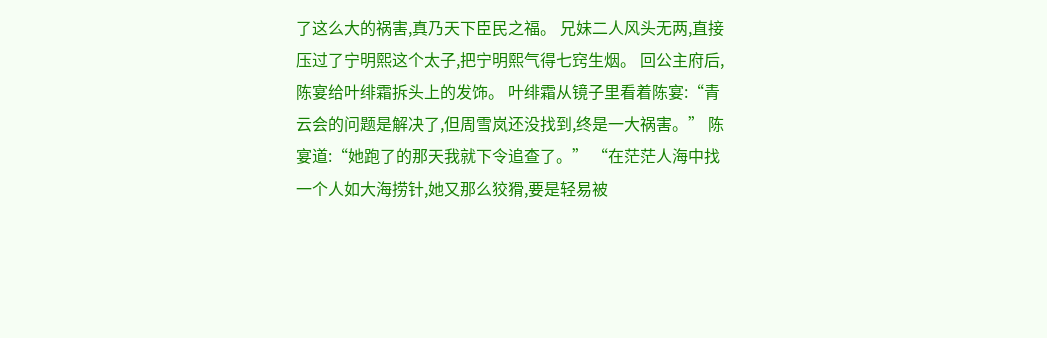了这么大的祸害,真乃天下臣民之福。 兄妹二人风头无两,直接压过了宁明熙这个太子,把宁明熙气得七窍生烟。 回公主府后,陈宴给叶绯霜拆头上的发饰。 叶绯霜从镜子里看着陈宴:“青云会的问题是解决了,但周雪岚还没找到,终是一大祸害。” 陈宴道:“她跑了的那天我就下令追查了。” “在茫茫人海中找一个人如大海捞针,她又那么狡猾,要是轻易被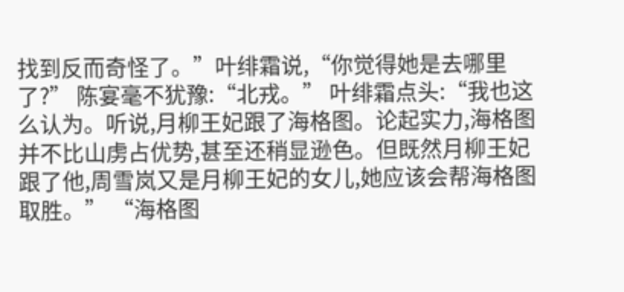找到反而奇怪了。”叶绯霜说,“你觉得她是去哪里了?” 陈宴毫不犹豫:“北戎。” 叶绯霜点头:“我也这么认为。听说,月柳王妃跟了海格图。论起实力,海格图并不比山虏占优势,甚至还稍显逊色。但既然月柳王妃跟了他,周雪岚又是月柳王妃的女儿,她应该会帮海格图取胜。” “海格图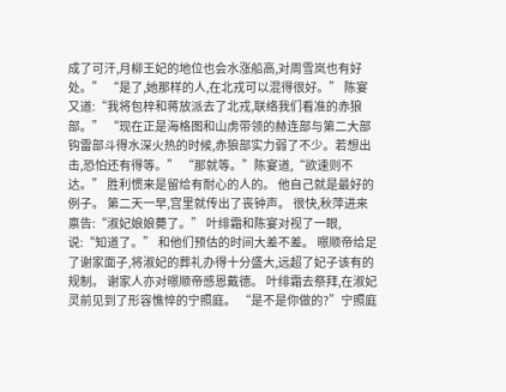成了可汗,月柳王妃的地位也会水涨船高,对周雪岚也有好处。” “是了,她那样的人,在北戎可以混得很好。” 陈宴又道:“我将包梓和蒋放派去了北戎,联络我们看准的赤狼部。” “现在正是海格图和山虏带领的赫连部与第二大部钩雷部斗得水深火热的时候,赤狼部实力弱了不少。若想出击,恐怕还有得等。” “那就等。”陈宴道,“欲速则不达。” 胜利惯来是留给有耐心的人的。 他自己就是最好的例子。 第二天一早,宫里就传出了丧钟声。 很快,秋萍进来禀告:“淑妃娘娘薨了。” 叶绯霜和陈宴对视了一眼,说:“知道了。” 和他们预估的时间大差不差。 暻顺帝给足了谢家面子,将淑妃的葬礼办得十分盛大,远超了妃子该有的规制。 谢家人亦对暻顺帝感恩戴德。 叶绯霜去祭拜,在淑妃灵前见到了形容憔悴的宁照庭。 “是不是你做的?”宁照庭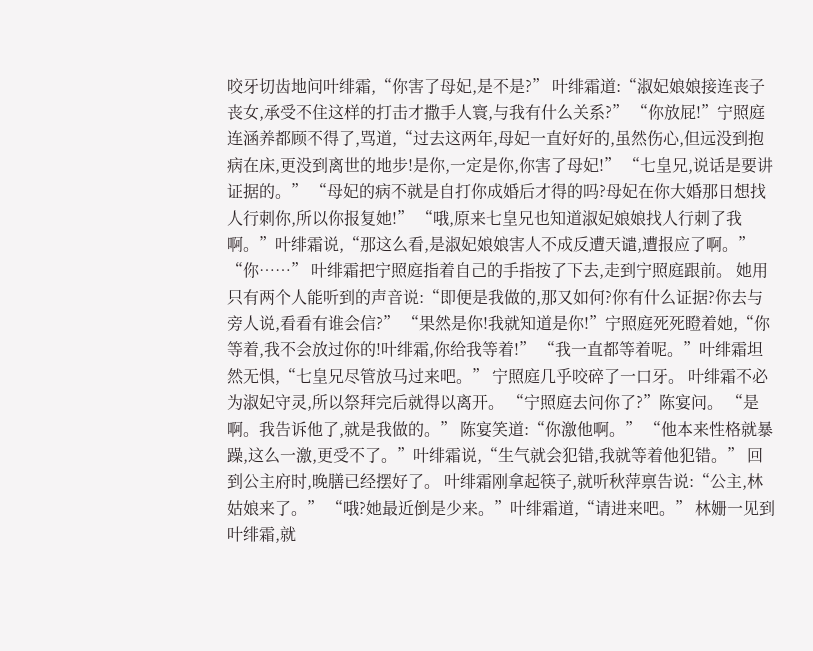咬牙切齿地问叶绯霜,“你害了母妃,是不是?” 叶绯霜道:“淑妃娘娘接连丧子丧女,承受不住这样的打击才撒手人寰,与我有什么关系?” “你放屁!”宁照庭连涵养都顾不得了,骂道,“过去这两年,母妃一直好好的,虽然伤心,但远没到抱病在床,更没到离世的地步!是你,一定是你,你害了母妃!” “七皇兄,说话是要讲证据的。” “母妃的病不就是自打你成婚后才得的吗?母妃在你大婚那日想找人行刺你,所以你报复她!” “哦,原来七皇兄也知道淑妃娘娘找人行刺了我啊。”叶绯霜说,“那这么看,是淑妃娘娘害人不成反遭天谴,遭报应了啊。” “你……” 叶绯霜把宁照庭指着自己的手指按了下去,走到宁照庭跟前。 她用只有两个人能听到的声音说:“即便是我做的,那又如何?你有什么证据?你去与旁人说,看看有谁会信?” “果然是你!我就知道是你!”宁照庭死死瞪着她,“你等着,我不会放过你的!叶绯霜,你给我等着!” “我一直都等着呢。”叶绯霜坦然无惧,“七皇兄尽管放马过来吧。” 宁照庭几乎咬碎了一口牙。 叶绯霜不必为淑妃守灵,所以祭拜完后就得以离开。 “宁照庭去问你了?”陈宴问。 “是啊。我告诉他了,就是我做的。” 陈宴笑道:“你激他啊。” “他本来性格就暴躁,这么一激,更受不了。”叶绯霜说,“生气就会犯错,我就等着他犯错。” 回到公主府时,晚膳已经摆好了。 叶绯霜刚拿起筷子,就听秋萍禀告说:“公主,林姑娘来了。” “哦?她最近倒是少来。”叶绯霜道,“请进来吧。” 林姗一见到叶绯霜,就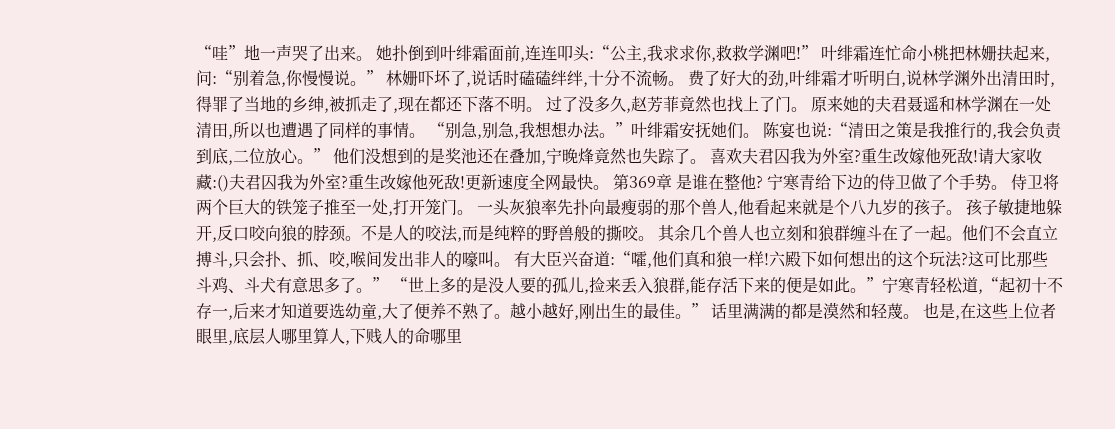“哇”地一声哭了出来。 她扑倒到叶绯霜面前,连连叩头:“公主,我求求你,救救学渊吧!” 叶绯霜连忙命小桃把林姗扶起来,问:“别着急,你慢慢说。” 林姗吓坏了,说话时磕磕绊绊,十分不流畅。 费了好大的劲,叶绯霜才听明白,说林学渊外出清田时,得罪了当地的乡绅,被抓走了,现在都还下落不明。 过了没多久,赵芳菲竟然也找上了门。 原来她的夫君聂遥和林学渊在一处清田,所以也遭遇了同样的事情。 “别急,别急,我想想办法。”叶绯霜安抚她们。 陈宴也说:“清田之策是我推行的,我会负责到底,二位放心。” 他们没想到的是奖池还在叠加,宁晚烽竟然也失踪了。 喜欢夫君囚我为外室?重生改嫁他死敌!请大家收藏:()夫君囚我为外室?重生改嫁他死敌!更新速度全网最快。 第369章 是谁在整他? 宁寒青给下边的侍卫做了个手势。 侍卫将两个巨大的铁笼子推至一处,打开笼门。 一头灰狼率先扑向最瘦弱的那个兽人,他看起来就是个八九岁的孩子。 孩子敏捷地躲开,反口咬向狼的脖颈。不是人的咬法,而是纯粹的野兽般的撕咬。 其余几个兽人也立刻和狼群缠斗在了一起。他们不会直立搏斗,只会扑、抓、咬,喉间发出非人的嚎叫。 有大臣兴奋道:“嚯,他们真和狼一样!六殿下如何想出的这个玩法?这可比那些斗鸡、斗犬有意思多了。” “世上多的是没人要的孤儿,捡来丢入狼群,能存活下来的便是如此。”宁寒青轻松道,“起初十不存一,后来才知道要选幼童,大了便养不熟了。越小越好,刚出生的最佳。” 话里满满的都是漠然和轻蔑。 也是,在这些上位者眼里,底层人哪里算人,下贱人的命哪里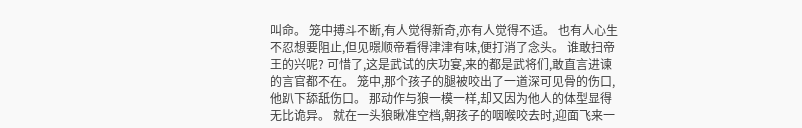叫命。 笼中搏斗不断,有人觉得新奇,亦有人觉得不适。 也有人心生不忍想要阻止,但见暻顺帝看得津津有味,便打消了念头。 谁敢扫帝王的兴呢? 可惜了,这是武试的庆功宴,来的都是武将们,敢直言进谏的言官都不在。 笼中,那个孩子的腿被咬出了一道深可见骨的伤口,他趴下舔舐伤口。 那动作与狼一模一样,却又因为他人的体型显得无比诡异。 就在一头狼瞅准空档,朝孩子的咽喉咬去时,迎面飞来一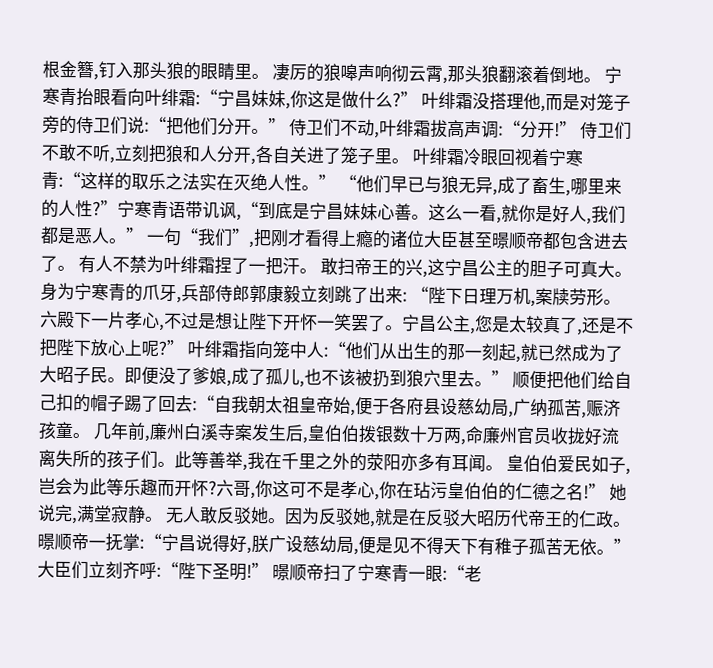根金簪,钉入那头狼的眼睛里。 凄厉的狼嗥声响彻云霄,那头狼翻滚着倒地。 宁寒青抬眼看向叶绯霜:“宁昌妹妹,你这是做什么?” 叶绯霜没搭理他,而是对笼子旁的侍卫们说:“把他们分开。” 侍卫们不动,叶绯霜拔高声调:“分开!” 侍卫们不敢不听,立刻把狼和人分开,各自关进了笼子里。 叶绯霜冷眼回视着宁寒青:“这样的取乐之法实在灭绝人性。” “他们早已与狼无异,成了畜生,哪里来的人性?”宁寒青语带讥讽,“到底是宁昌妹妹心善。这么一看,就你是好人,我们都是恶人。” 一句“我们”,把刚才看得上瘾的诸位大臣甚至暻顺帝都包含进去了。 有人不禁为叶绯霜捏了一把汗。 敢扫帝王的兴,这宁昌公主的胆子可真大。 身为宁寒青的爪牙,兵部侍郎郭康毅立刻跳了出来: “陛下日理万机,案牍劳形。六殿下一片孝心,不过是想让陛下开怀一笑罢了。宁昌公主,您是太较真了,还是不把陛下放心上呢?” 叶绯霜指向笼中人:“他们从出生的那一刻起,就已然成为了大昭子民。即便没了爹娘,成了孤儿,也不该被扔到狼穴里去。” 顺便把他们给自己扣的帽子踢了回去:“自我朝太祖皇帝始,便于各府县设慈幼局,广纳孤苦,赈济孩童。 几年前,廉州白溪寺案发生后,皇伯伯拨银数十万两,命廉州官员收拢好流离失所的孩子们。此等善举,我在千里之外的荥阳亦多有耳闻。 皇伯伯爱民如子,岂会为此等乐趣而开怀?六哥,你这可不是孝心,你在玷污皇伯伯的仁德之名!” 她说完,满堂寂静。 无人敢反驳她。因为反驳她,就是在反驳大昭历代帝王的仁政。 暻顺帝一抚掌:“宁昌说得好,朕广设慈幼局,便是见不得天下有稚子孤苦无依。” 大臣们立刻齐呼:“陛下圣明!” 暻顺帝扫了宁寒青一眼:“老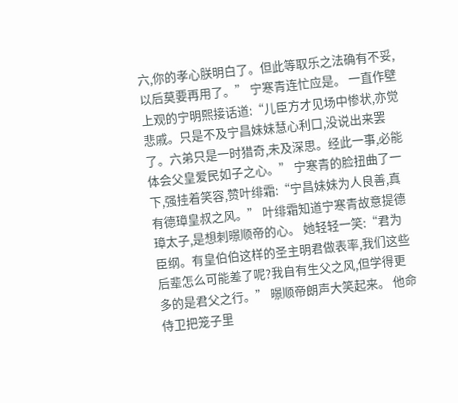六,你的孝心朕明白了。但此等取乐之法确有不妥,以后莫要再用了。” 宁寒青连忙应是。 一直作壁上观的宁明熙接话道:“儿臣方才见场中惨状,亦觉悲戚。只是不及宁昌妹妹慧心利口,没说出来罢了。六弟只是一时猎奇,未及深思。经此一事,必能体会父皇爱民如子之心。” 宁寒青的脸扭曲了一下,强挂着笑容,赞叶绯霜:“宁昌妹妹为人良善,真有德璋皇叔之风。” 叶绯霜知道宁寒青故意提德璋太子,是想刺暻顺帝的心。 她轻轻一笑:“君为臣纲。有皇伯伯这样的圣主明君做表率,我们这些后辈怎么可能差了呢?我自有生父之风,但学得更多的是君父之行。” 暻顺帝朗声大笑起来。 他命侍卫把笼子里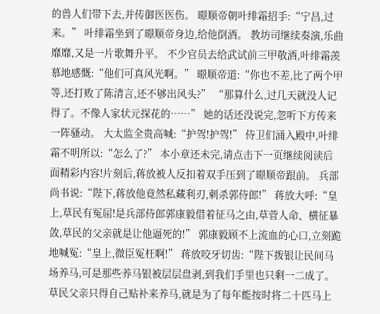的兽人们带下去,并传御医医伤。 暻顺帝朝叶绯霜招手:“宁昌,过来。” 叶绯霜坐到了暻顺帝身边,给他倒酒。 教坊司继续奏演,乐曲靡靡,又是一片歌舞升平。 不少官员去给武试前三甲敬酒,叶绯霜羡慕地感慨:“他们可真风光啊。” 暻顺帝道:“你也不差,比了两个甲等,还打败了陈清言,还不够出风头?” “那算什么,过几天就没人记得了。不像人家状元探花的……” 她的话还没说完,忽听下方传来一阵骚动。 大太监全贵高喊:“护驾!护驾!” 侍卫们涌入殿中,叶绯霜不明所以:“怎么了?” 本小章还未完,请点击下一页继续阅读后面精彩内容!片刻后,蒋放被人反扣着双手压到了暻顺帝跟前。 兵部尚书说:“陛下,蒋放他竟然私藏利刃,刺杀郭侍郎!” 蒋放大呼:“皇上,草民有冤屈!是兵部侍郎郭康毅借着征马之由,草菅人命、横征暴敛,草民的父亲就是让他逼死的!” 郭康毅顾不上流血的心口,立刻跪地喊冤:“皇上,微臣冤枉啊!” 蒋放咬牙切齿:“陛下拨银让民间马场养马,可是那些养马银被层层盘剥,到我们手里也只剩一二成了。草民父亲只得自己贴补来养马,就是为了每年能按时将二十匹马上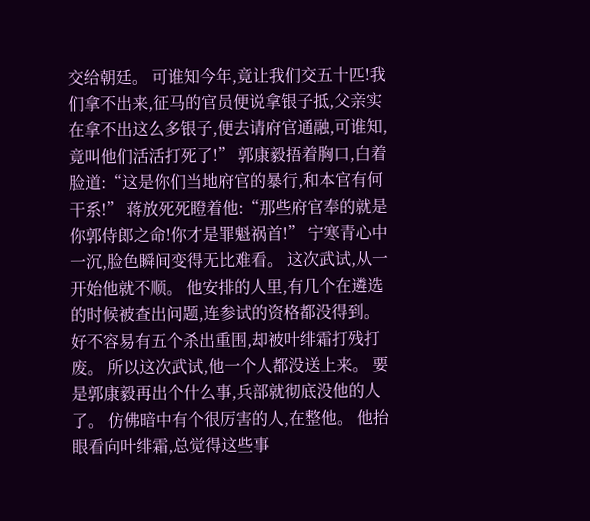交给朝廷。 可谁知今年,竟让我们交五十匹!我们拿不出来,征马的官员便说拿银子抵,父亲实在拿不出这么多银子,便去请府官通融,可谁知,竟叫他们活活打死了!” 郭康毅捂着胸口,白着脸道:“这是你们当地府官的暴行,和本官有何干系!” 蒋放死死瞪着他:“那些府官奉的就是你郭侍郎之命!你才是罪魁祸首!” 宁寒青心中一沉,脸色瞬间变得无比难看。 这次武试,从一开始他就不顺。 他安排的人里,有几个在遴选的时候被查出问题,连参试的资格都没得到。 好不容易有五个杀出重围,却被叶绯霜打残打废。 所以这次武试,他一个人都没送上来。 要是郭康毅再出个什么事,兵部就彻底没他的人了。 仿佛暗中有个很厉害的人,在整他。 他抬眼看向叶绯霜,总觉得这些事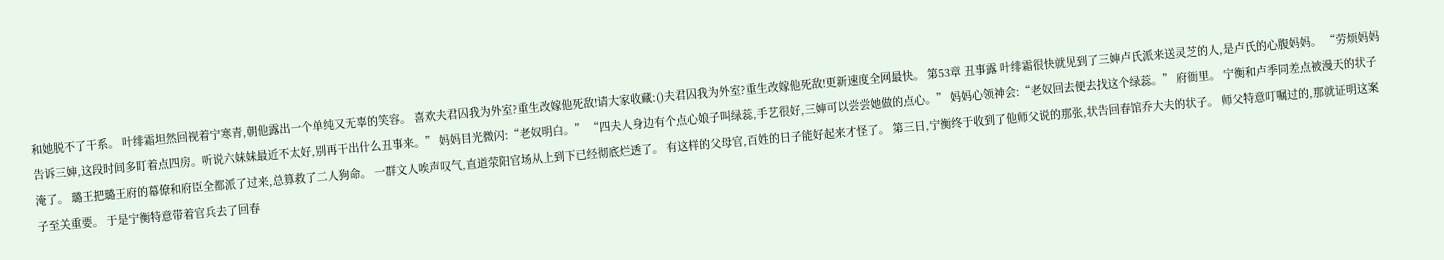和她脱不了干系。 叶绯霜坦然回视着宁寒青,朝他露出一个单纯又无辜的笑容。 喜欢夫君囚我为外室?重生改嫁他死敌!请大家收藏:()夫君囚我为外室?重生改嫁他死敌!更新速度全网最快。 第53章 丑事露 叶绯霜很快就见到了三婶卢氏派来送灵芝的人,是卢氏的心腹妈妈。 “劳烦妈妈告诉三婶,这段时间多盯着点四房。听说六妹妹最近不太好,别再干出什么丑事来。” 妈妈目光微闪:“老奴明白。” “四夫人身边有个点心娘子叫绿蕊,手艺很好,三婶可以尝尝她做的点心。” 妈妈心领神会:“老奴回去便去找这个绿蕊。” 府衙里。 宁衡和卢季同差点被漫天的状子淹了。 璐王把璐王府的幕僚和府臣全都派了过来,总算救了二人狗命。 一群文人唉声叹气,直道荥阳官场从上到下已经彻底烂透了。 有这样的父母官,百姓的日子能好起来才怪了。 第三日,宁衡终于收到了他师父说的那张,状告回春馆乔大夫的状子。 师父特意叮嘱过的,那就证明这案子至关重要。 于是宁衡特意带着官兵去了回春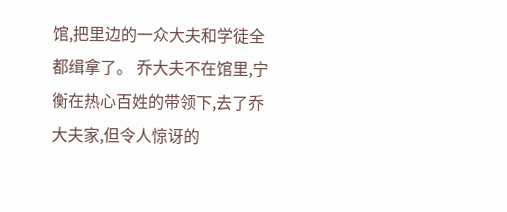馆,把里边的一众大夫和学徒全都缉拿了。 乔大夫不在馆里,宁衡在热心百姓的带领下,去了乔大夫家,但令人惊讶的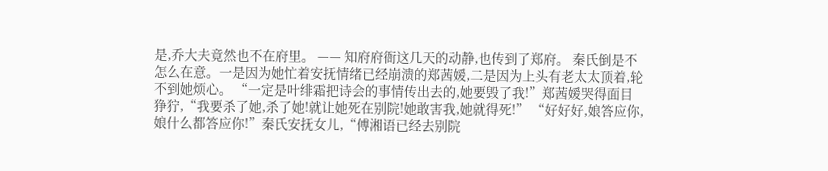是,乔大夫竟然也不在府里。 —— 知府府衙这几天的动静,也传到了郑府。 秦氏倒是不怎么在意。一是因为她忙着安抚情绪已经崩溃的郑茜媛,二是因为上头有老太太顶着,轮不到她烦心。 “一定是叶绯霜把诗会的事情传出去的,她要毁了我!”郑茜媛哭得面目狰狞,“我要杀了她,杀了她!就让她死在别院!她敢害我,她就得死!” “好好好,娘答应你,娘什么都答应你!”秦氏安抚女儿,“傅湘语已经去别院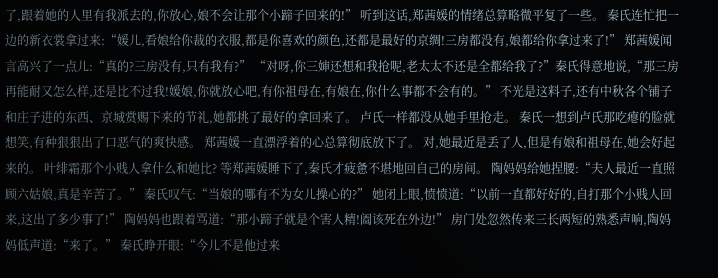了,跟着她的人里有我派去的,你放心,娘不会让那个小蹄子回来的!” 听到这话,郑茜媛的情绪总算略微平复了一些。 秦氏连忙把一边的新衣裳拿过来:“媛儿,看娘给你裁的衣服,都是你喜欢的颜色,还都是最好的京绸!三房都没有,娘都给你拿过来了!” 郑茜媛闻言高兴了一点儿:“真的?三房没有,只有我有?” “对呀,你三婶还想和我抢呢,老太太不还是全都给我了?”秦氏得意地说,“那三房再能耐又怎么样,还是比不过我!媛娘,你就放心吧,有你祖母在,有娘在,你什么事都不会有的。” 不光是这料子,还有中秋各个铺子和庄子进的东西、京城赏赐下来的节礼,她都挑了最好的拿回来了。 卢氏一样都没从她手里抢走。 秦氏一想到卢氏那吃瘪的脸就想笑,有种狠狠出了口恶气的爽快感。 郑茜媛一直漂浮着的心总算彻底放下了。 对,她最近是丢了人,但是有娘和祖母在,她会好起来的。 叶绯霜那个小贱人拿什么和她比? 等郑茜媛睡下了,秦氏才疲惫不堪地回自己的房间。 陶妈妈给她捏腰:“夫人最近一直照顾六姑娘,真是辛苦了。” 秦氏叹气:“当娘的哪有不为女儿操心的?” 她闭上眼,愤愤道:“以前一直都好好的,自打那个小贱人回来,这出了多少事了!” 陶妈妈也跟着骂道:“那小蹄子就是个害人精!阖该死在外边!” 房门处忽然传来三长两短的熟悉声响,陶妈妈低声道:“来了。” 秦氏睁开眼:“今儿不是他过来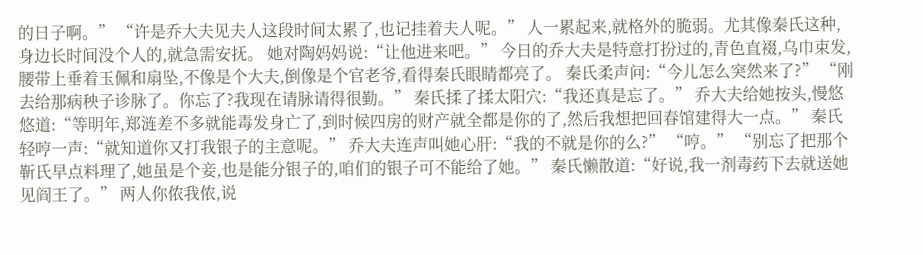的日子啊。” “许是乔大夫见夫人这段时间太累了,也记挂着夫人呢。” 人一累起来,就格外的脆弱。尤其像秦氏这种,身边长时间没个人的,就急需安抚。 她对陶妈妈说:“让他进来吧。” 今日的乔大夫是特意打扮过的,青色直裰,乌巾束发,腰带上垂着玉佩和扇坠,不像是个大夫,倒像是个官老爷,看得秦氏眼睛都亮了。 秦氏柔声问:“今儿怎么突然来了?” “刚去给那病秧子诊脉了。你忘了?我现在请脉请得很勤。” 秦氏揉了揉太阳穴:“我还真是忘了。” 乔大夫给她按头,慢悠悠道:“等明年,郑涟差不多就能毒发身亡了,到时候四房的财产就全都是你的了,然后我想把回春馆建得大一点。” 秦氏轻哼一声:“就知道你又打我银子的主意呢。” 乔大夫连声叫她心肝:“我的不就是你的么?” “哼。” “别忘了把那个靳氏早点料理了,她虽是个妾,也是能分银子的,咱们的银子可不能给了她。” 秦氏懒散道:“好说,我一剂毒药下去就送她见阎王了。” 两人你侬我侬,说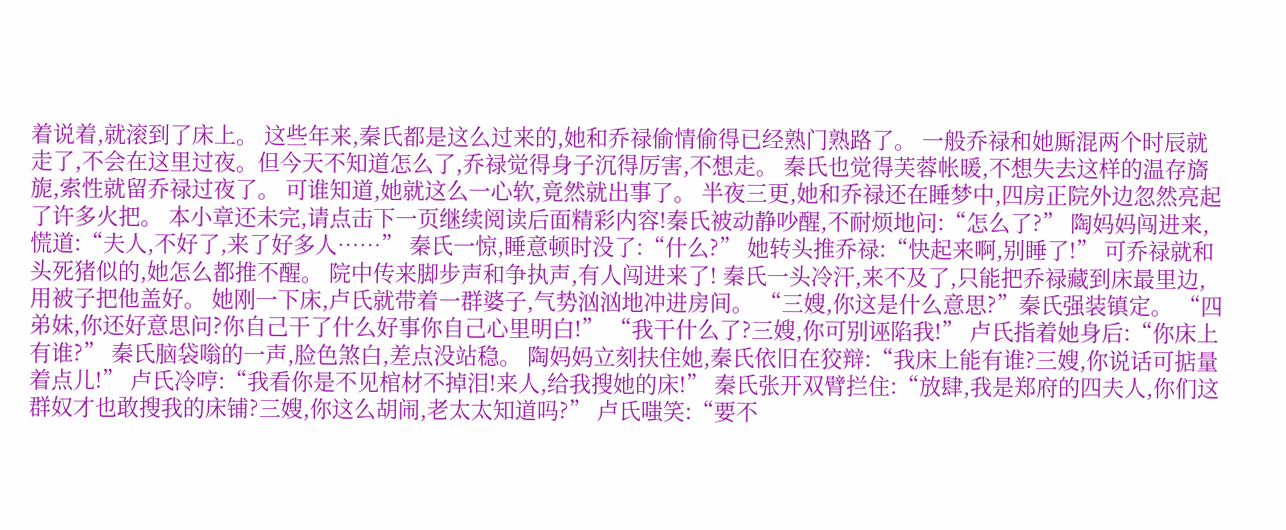着说着,就滚到了床上。 这些年来,秦氏都是这么过来的,她和乔禄偷情偷得已经熟门熟路了。 一般乔禄和她厮混两个时辰就走了,不会在这里过夜。但今天不知道怎么了,乔禄觉得身子沉得厉害,不想走。 秦氏也觉得芙蓉帐暖,不想失去这样的温存旖旎,索性就留乔禄过夜了。 可谁知道,她就这么一心软,竟然就出事了。 半夜三更,她和乔禄还在睡梦中,四房正院外边忽然亮起了许多火把。 本小章还未完,请点击下一页继续阅读后面精彩内容!秦氏被动静吵醒,不耐烦地问:“怎么了?” 陶妈妈闯进来,慌道:“夫人,不好了,来了好多人……” 秦氏一惊,睡意顿时没了:“什么?” 她转头推乔禄:“快起来啊,别睡了!” 可乔禄就和头死猪似的,她怎么都推不醒。 院中传来脚步声和争执声,有人闯进来了! 秦氏一头冷汗,来不及了,只能把乔禄藏到床最里边,用被子把他盖好。 她刚一下床,卢氏就带着一群婆子,气势汹汹地冲进房间。 “三嫂,你这是什么意思?”秦氏强装镇定。 “四弟妹,你还好意思问?你自己干了什么好事你自己心里明白!” “我干什么了?三嫂,你可别诬陷我!” 卢氏指着她身后:“你床上有谁?” 秦氏脑袋嗡的一声,脸色煞白,差点没站稳。 陶妈妈立刻扶住她,秦氏依旧在狡辩:“我床上能有谁?三嫂,你说话可掂量着点儿!” 卢氏冷哼:“我看你是不见棺材不掉泪!来人,给我搜她的床!” 秦氏张开双臂拦住:“放肆,我是郑府的四夫人,你们这群奴才也敢搜我的床铺?三嫂,你这么胡闹,老太太知道吗?” 卢氏嗤笑:“要不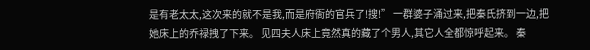是有老太太,这次来的就不是我,而是府衙的官兵了!搜!” 一群婆子涌过来,把秦氏挤到一边,把她床上的乔禄拽了下来。 见四夫人床上竟然真的藏了个男人,其它人全都惊呼起来。 秦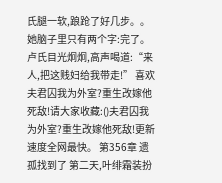氏腿一软,踉跄了好几步。。 她脑子里只有两个字:完了。 卢氏目光炯炯,高声喝道:“来人,把这贱妇给我带走!” 喜欢夫君囚我为外室?重生改嫁他死敌!请大家收藏:()夫君囚我为外室?重生改嫁他死敌!更新速度全网最快。 第356章 遗孤找到了 第二天,叶绯霜装扮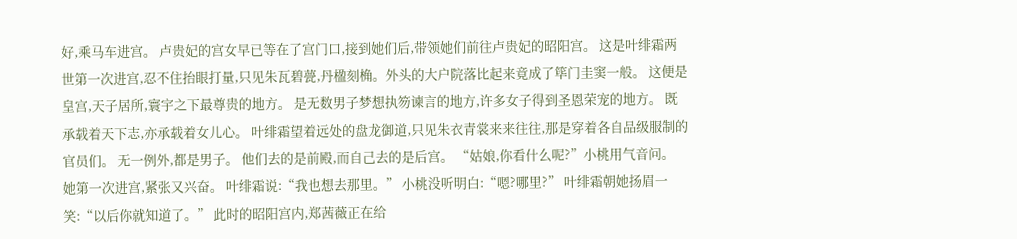好,乘马车进宫。 卢贵妃的宫女早已等在了宫门口,接到她们后,带领她们前往卢贵妃的昭阳宫。 这是叶绯霜两世第一次进宫,忍不住抬眼打量,只见朱瓦碧甍,丹楹刻桷。外头的大户院落比起来竟成了筚门圭窦一般。 这便是皇宫,天子居所,寰宇之下最尊贵的地方。 是无数男子梦想执笏谏言的地方,许多女子得到圣恩荣宠的地方。 既承载着天下志,亦承载着女儿心。 叶绯霜望着远处的盘龙御道,只见朱衣青裳来来往往,那是穿着各自品级服制的官员们。 无一例外,都是男子。 他们去的是前殿,而自己去的是后宫。 “姑娘,你看什么呢?”小桃用气音问。 她第一次进宫,紧张又兴奋。 叶绯霜说:“我也想去那里。” 小桃没听明白:“嗯?哪里?” 叶绯霜朝她扬眉一笑:“以后你就知道了。” 此时的昭阳宫内,郑茜薇正在给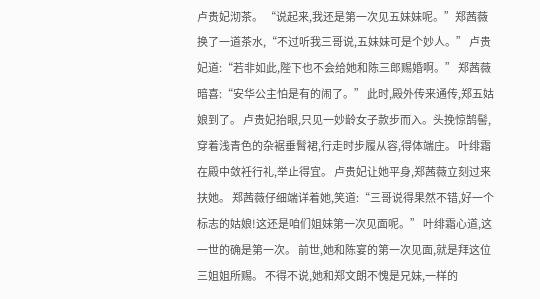卢贵妃沏茶。 “说起来,我还是第一次见五妹妹呢。”郑茜薇换了一道茶水,“不过听我三哥说,五妹妹可是个妙人。” 卢贵妃道:“若非如此,陛下也不会给她和陈三郎赐婚啊。” 郑茜薇暗喜:“安华公主怕是有的闹了。” 此时,殿外传来通传,郑五姑娘到了。 卢贵妃抬眼,只见一妙龄女子款步而入。头挽惊鹄髻,穿着浅青色的杂裾垂髾裙,行走时步履从容,得体端庄。 叶绯霜在殿中敛衽行礼,举止得宜。 卢贵妃让她平身,郑茜薇立刻过来扶她。 郑茜薇仔细端详着她,笑道:“三哥说得果然不错,好一个标志的姑娘!这还是咱们姐妹第一次见面呢。” 叶绯霜心道,这一世的确是第一次。 前世,她和陈宴的第一次见面,就是拜这位三姐姐所赐。 不得不说,她和郑文朗不愧是兄妹,一样的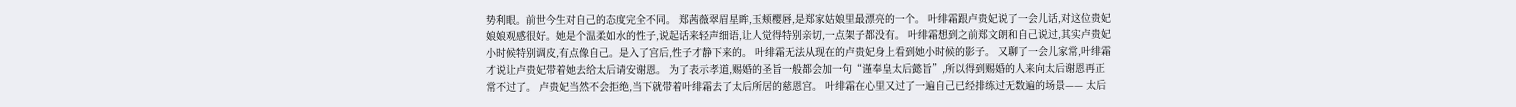势利眼。前世今生对自己的态度完全不同。 郑茜薇翠眉星眸,玉颊樱唇,是郑家姑娘里最漂亮的一个。 叶绯霜跟卢贵妃说了一会儿话,对这位贵妃娘娘观感很好。她是个温柔如水的性子,说起话来轻声细语,让人觉得特别亲切,一点架子都没有。 叶绯霜想到之前郑文朗和自己说过,其实卢贵妃小时候特别调皮,有点像自己。是入了宫后,性子才静下来的。 叶绯霜无法从现在的卢贵妃身上看到她小时候的影子。 又聊了一会儿家常,叶绯霜才说让卢贵妃带着她去给太后请安谢恩。 为了表示孝道,赐婚的圣旨一般都会加一句“谨奉皇太后懿旨”,所以得到赐婚的人来向太后谢恩再正常不过了。 卢贵妃当然不会拒绝,当下就带着叶绯霜去了太后所居的慈恩宫。 叶绯霜在心里又过了一遍自己已经排练过无数遍的场景—— 太后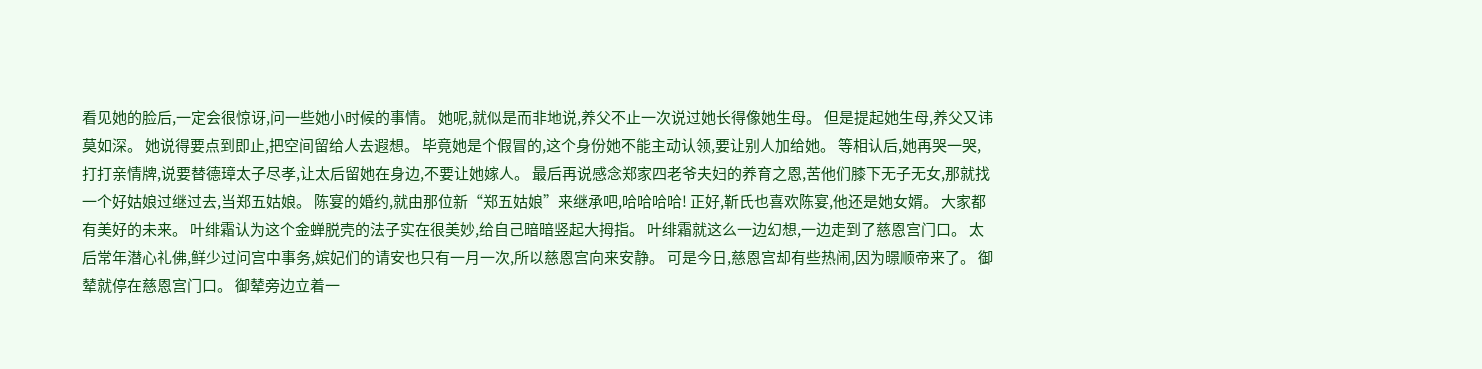看见她的脸后,一定会很惊讶,问一些她小时候的事情。 她呢,就似是而非地说,养父不止一次说过她长得像她生母。 但是提起她生母,养父又讳莫如深。 她说得要点到即止,把空间留给人去遐想。 毕竟她是个假冒的,这个身份她不能主动认领,要让别人加给她。 等相认后,她再哭一哭,打打亲情牌,说要替德璋太子尽孝,让太后留她在身边,不要让她嫁人。 最后再说感念郑家四老爷夫妇的养育之恩,苦他们膝下无子无女,那就找一个好姑娘过继过去,当郑五姑娘。 陈宴的婚约,就由那位新“郑五姑娘”来继承吧,哈哈哈哈! 正好,靳氏也喜欢陈宴,他还是她女婿。 大家都有美好的未来。 叶绯霜认为这个金蝉脱壳的法子实在很美妙,给自己暗暗竖起大拇指。 叶绯霜就这么一边幻想,一边走到了慈恩宫门口。 太后常年潜心礼佛,鲜少过问宫中事务,嫔妃们的请安也只有一月一次,所以慈恩宫向来安静。 可是今日,慈恩宫却有些热闹,因为暻顺帝来了。 御辇就停在慈恩宫门口。 御辇旁边立着一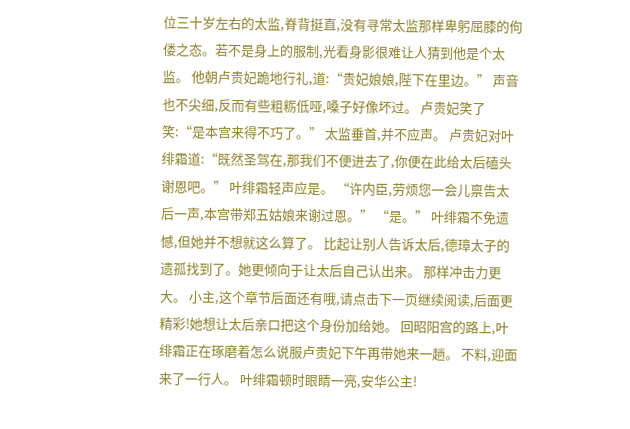位三十岁左右的太监,脊背挺直,没有寻常太监那样卑躬屈膝的佝偻之态。若不是身上的服制,光看身影很难让人猜到他是个太监。 他朝卢贵妃跪地行礼,道:“贵妃娘娘,陛下在里边。” 声音也不尖细,反而有些粗粝低哑,嗓子好像坏过。 卢贵妃笑了笑:“是本宫来得不巧了。” 太监垂首,并不应声。 卢贵妃对叶绯霜道:“既然圣驾在,那我们不便进去了,你便在此给太后磕头谢恩吧。” 叶绯霜轻声应是。 “许内臣,劳烦您一会儿禀告太后一声,本宫带郑五姑娘来谢过恩。” “是。” 叶绯霜不免遗憾,但她并不想就这么算了。 比起让别人告诉太后,德璋太子的遗孤找到了。她更倾向于让太后自己认出来。 那样冲击力更大。 小主,这个章节后面还有哦,请点击下一页继续阅读,后面更精彩!她想让太后亲口把这个身份加给她。 回昭阳宫的路上,叶绯霜正在琢磨着怎么说服卢贵妃下午再带她来一趟。 不料,迎面来了一行人。 叶绯霜顿时眼睛一亮,安华公主!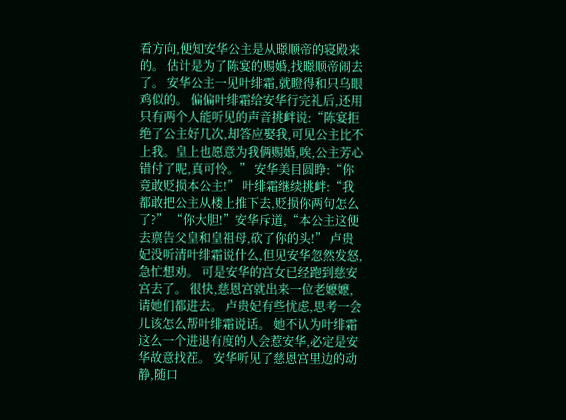看方向,便知安华公主是从暻顺帝的寝殿来的。 估计是为了陈宴的赐婚,找暻顺帝闹去了。 安华公主一见叶绯霜,就瞪得和只乌眼鸡似的。 偏偏叶绯霜给安华行完礼后,还用只有两个人能听见的声音挑衅说:“陈宴拒绝了公主好几次,却答应娶我,可见公主比不上我。皇上也愿意为我俩赐婚,唉,公主芳心错付了呢,真可怜。” 安华美目圆睁:“你竟敢贬损本公主!” 叶绯霜继续挑衅:“我都敢把公主从楼上推下去,贬损你两句怎么了?” “你大胆!”安华斥道,“本公主这便去禀告父皇和皇祖母,砍了你的头!” 卢贵妃没听清叶绯霜说什么,但见安华忽然发怒,急忙想劝。 可是安华的宫女已经跑到慈安宫去了。 很快,慈恩宫就出来一位老嬷嬷,请她们都进去。 卢贵妃有些忧虑,思考一会儿该怎么帮叶绯霜说话。 她不认为叶绯霜这么一个进退有度的人会惹安华,必定是安华故意找茬。 安华听见了慈恩宫里边的动静,随口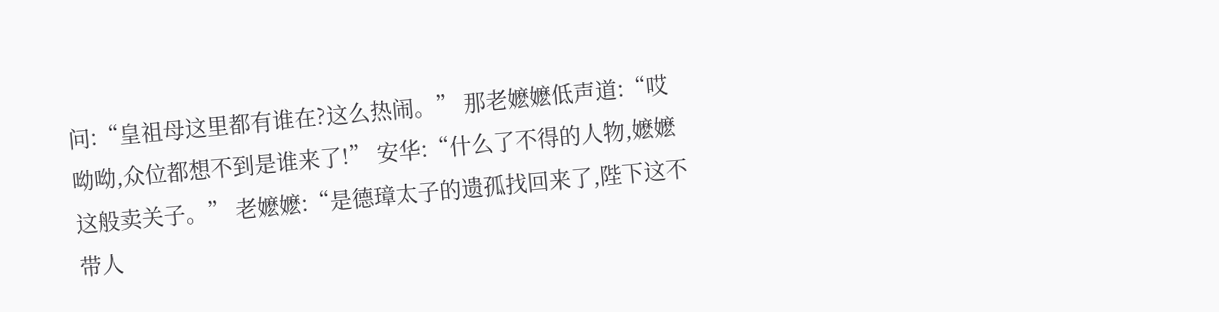问:“皇祖母这里都有谁在?这么热闹。” 那老嬷嬷低声道:“哎呦呦,众位都想不到是谁来了!” 安华:“什么了不得的人物,嬷嬷这般卖关子。” 老嬷嬷:“是德璋太子的遗孤找回来了,陛下这不带人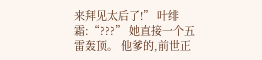来拜见太后了!” 叶绯霜:“???” 她直接一个五雷轰顶。 他爹的,前世正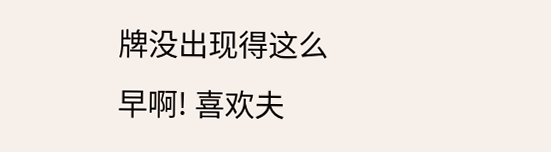牌没出现得这么早啊! 喜欢夫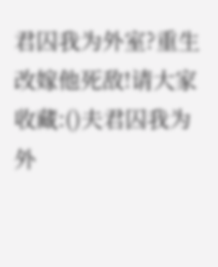君囚我为外室?重生改嫁他死敌!请大家收藏:()夫君囚我为外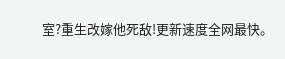室?重生改嫁他死敌!更新速度全网最快。